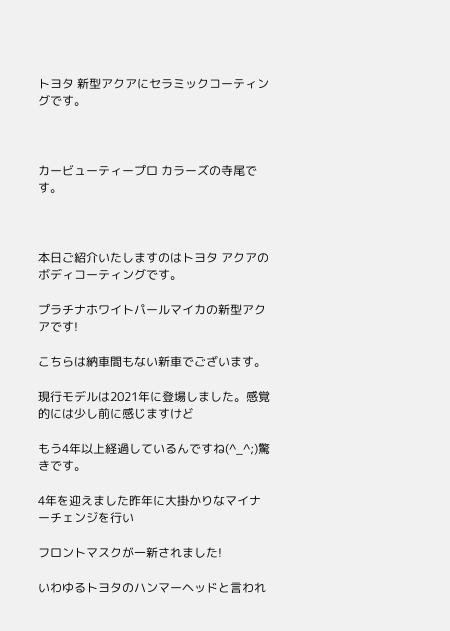トヨタ 新型アクアにセラミックコーティングです。



カービューティープロ カラーズの寺尾です。



本日ご紹介いたしますのはトヨタ アクアのボディコーティングです。

プラチナホワイトパールマイカの新型アクアです!

こちらは納車間もない新車でございます。

現行モデルは2021年に登場しました。感覚的には少し前に感じますけど

もう4年以上経過しているんですね(^_^;)驚きです。

4年を迎えました昨年に大掛かりなマイナーチェンジを行い

フロントマスクが一新されました!

いわゆるトヨタのハンマーヘッドと言われ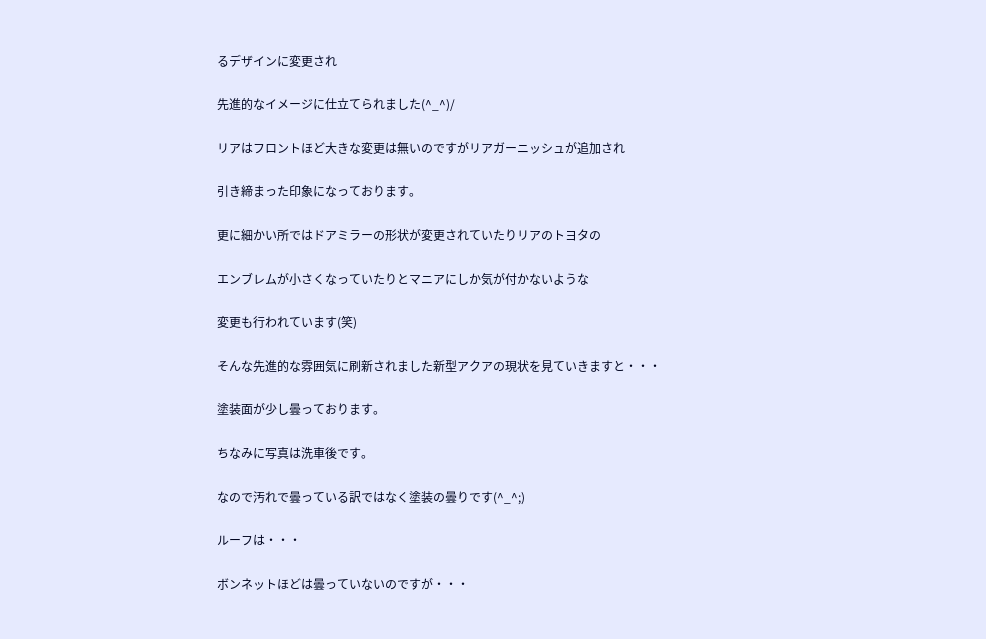るデザインに変更され

先進的なイメージに仕立てられました(^_^)/

リアはフロントほど大きな変更は無いのですがリアガーニッシュが追加され

引き締まった印象になっております。

更に細かい所ではドアミラーの形状が変更されていたりリアのトヨタの

エンブレムが小さくなっていたりとマニアにしか気が付かないような

変更も行われています(笑)

そんな先進的な雰囲気に刷新されました新型アクアの現状を見ていきますと・・・

塗装面が少し曇っております。

ちなみに写真は洗車後です。

なので汚れで曇っている訳ではなく塗装の曇りです(^_^;)

ルーフは・・・

ボンネットほどは曇っていないのですが・・・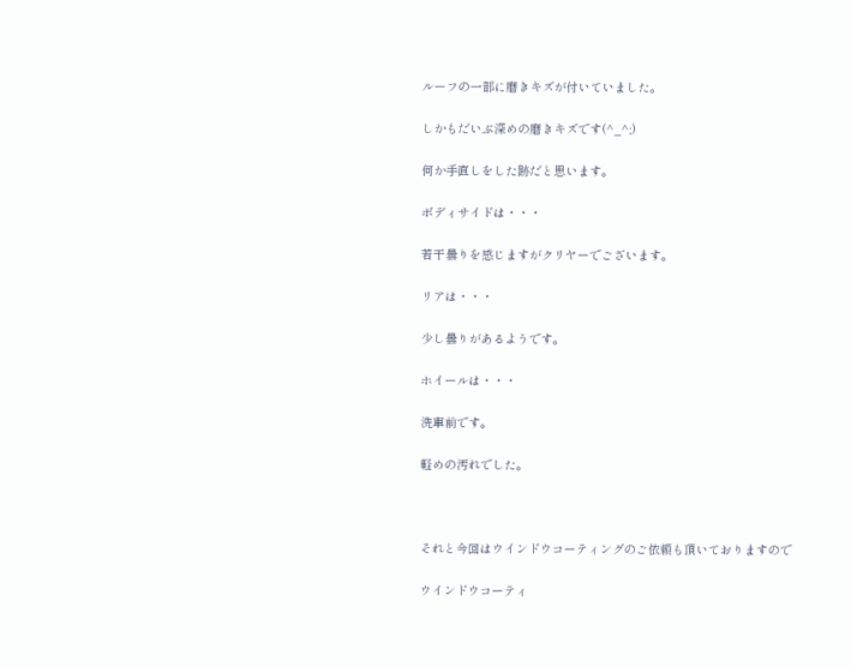ルーフの一部に磨きキズが付いていました。

しかもだいぶ深めの磨きキズです(^_^;)

何か手直しをした跡だと思います。

ボディサイドは・・・

若干曇りを感じますがクリヤーでございます。

リアは・・・

少し曇りがあるようです。

ホイールは・・・

洗車前です。

軽めの汚れでした。



それと今回はウインドウコーティングのご依頼も頂いておりますので

ウインドウコーティ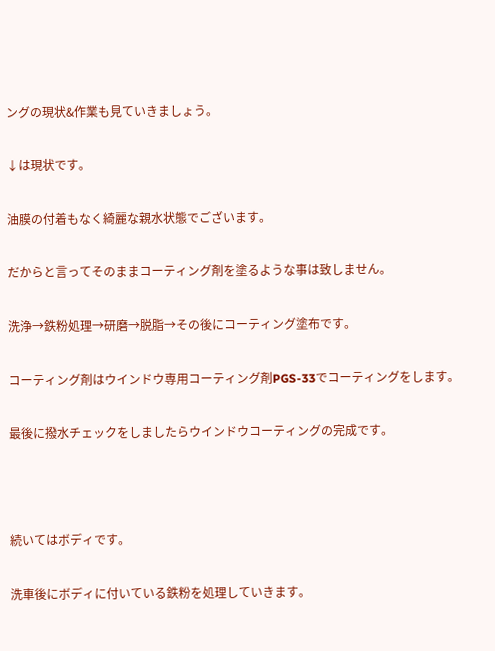ングの現状&作業も見ていきましょう。

↓は現状です。

油膜の付着もなく綺麗な親水状態でございます。

だからと言ってそのままコーティング剤を塗るような事は致しません。

洗浄→鉄粉処理→研磨→脱脂→その後にコーティング塗布です。

コーティング剤はウインドウ専用コーティング剤PGS-33でコーティングをします。

最後に撥水チェックをしましたらウインドウコーティングの完成です。



続いてはボディです。

洗車後にボディに付いている鉄粉を処理していきます。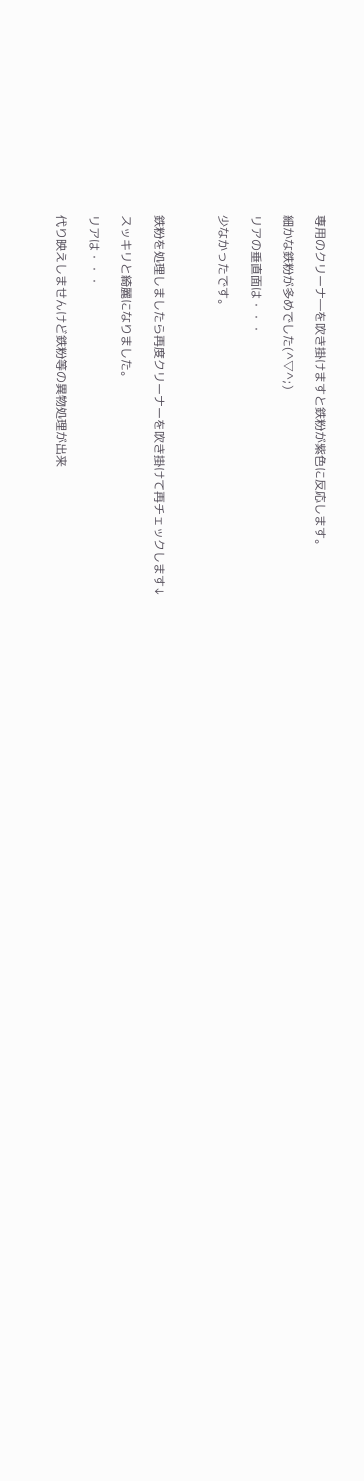専用のクリーナ―を吹き掛けますと鉄粉が紫色に反応します。

細かな鉄粉が多めでした(^▽^;)

リアの垂直面は・・・

少なかったです。



鉄粉を処理しましたら再度クリーナーを吹き掛けて再チェックします↓

スッキリと綺麗になりました。

リアは・・・

代り映えしませんけど鉄粉等の異物処理が出来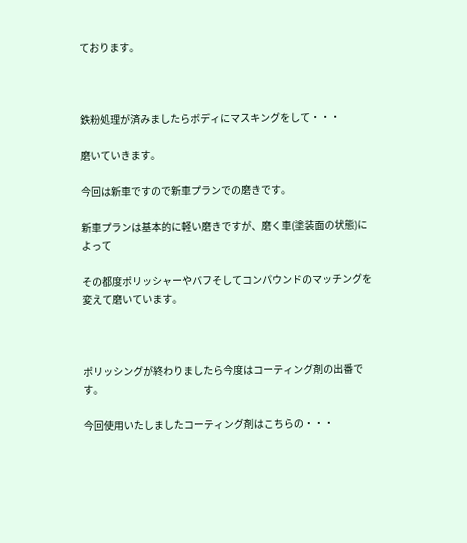ております。



鉄粉処理が済みましたらボディにマスキングをして・・・

磨いていきます。

今回は新車ですので新車プランでの磨きです。

新車プランは基本的に軽い磨きですが、磨く車(塗装面の状態)によって

その都度ポリッシャーやバフそしてコンパウンドのマッチングを変えて磨いています。



ポリッシングが終わりましたら今度はコーティング剤の出番です。

今回使用いたしましたコーティング剤はこちらの・・・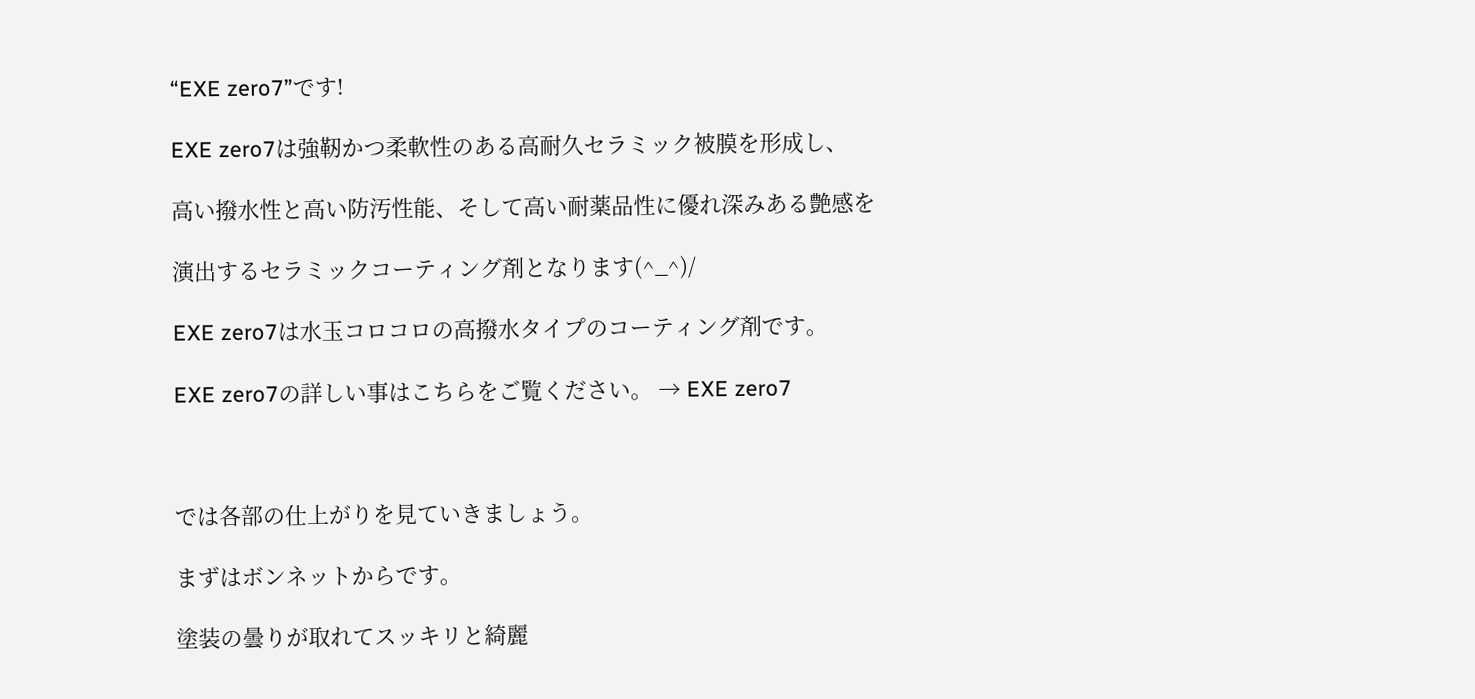“EXE zero7”です!

EXE zero7は強靭かつ柔軟性のある高耐久セラミック被膜を形成し、

高い撥水性と高い防汚性能、そして高い耐薬品性に優れ深みある艶感を

演出するセラミックコーティング剤となります(^_^)/

EXE zero7は水玉コロコロの高撥水タイプのコーティング剤です。

EXE zero7の詳しい事はこちらをご覧ください。 → EXE zero7



では各部の仕上がりを見ていきましょう。

まずはボンネットからです。

塗装の曇りが取れてスッキリと綺麗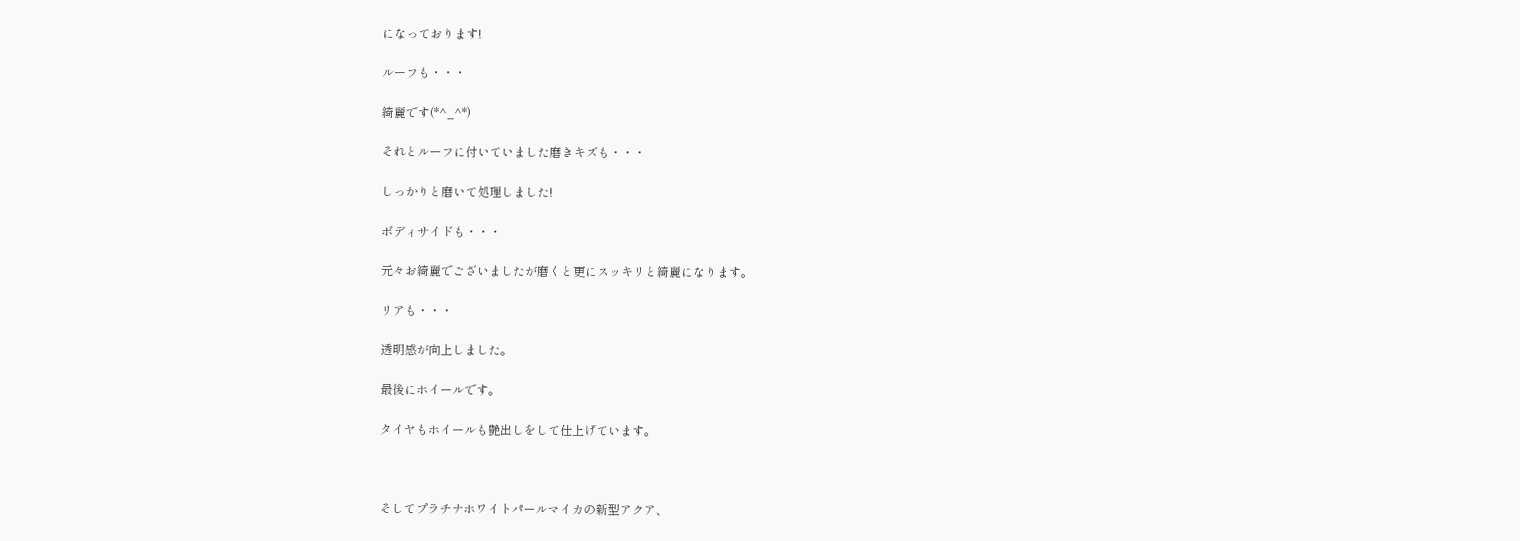になっております!

ルーフも・・・

綺麗です(*^_^*)

それとルーフに付いていました磨きキズも・・・

しっかりと磨いて処理しました!

ボディサイドも・・・

元々お綺麗でございましたが磨くと更にスッキリと綺麗になります。

リアも・・・

透明感が向上しました。

最後にホイールです。

タイヤもホイールも艶出しをして仕上げています。



そしてプラチナホワイトパールマイカの新型アクア、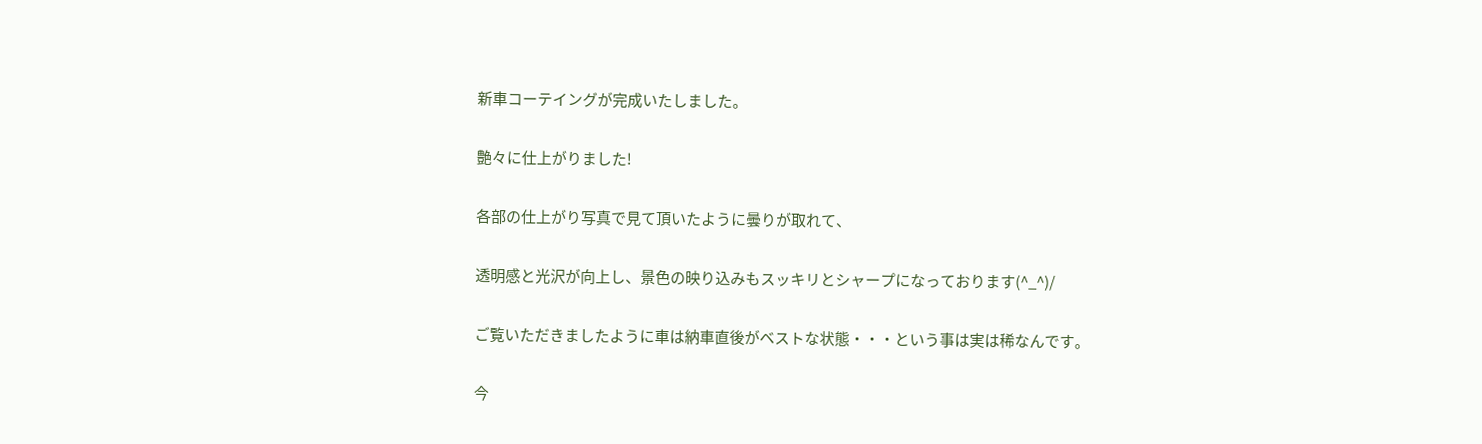新車コーテイングが完成いたしました。

艶々に仕上がりました!

各部の仕上がり写真で見て頂いたように曇りが取れて、

透明感と光沢が向上し、景色の映り込みもスッキリとシャープになっております(^_^)/

ご覧いただきましたように車は納車直後がベストな状態・・・という事は実は稀なんです。

今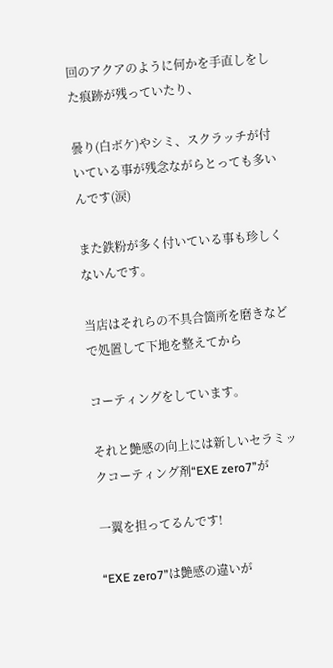回のアクアのように何かを手直しをした痕跡が残っていたり、

曇り(白ボケ)やシミ、スクラッチが付いている事が残念ながらとっても多いんです(涙)

また鉄粉が多く付いている事も珍しくないんです。

当店はそれらの不具合箇所を磨きなどで処置して下地を整えてから

コーティングをしています。

それと艶感の向上には新しいセラミックコーティング剤“EXE zero7”が

一翼を担ってるんです!

“EXE zero7”は艶感の違いが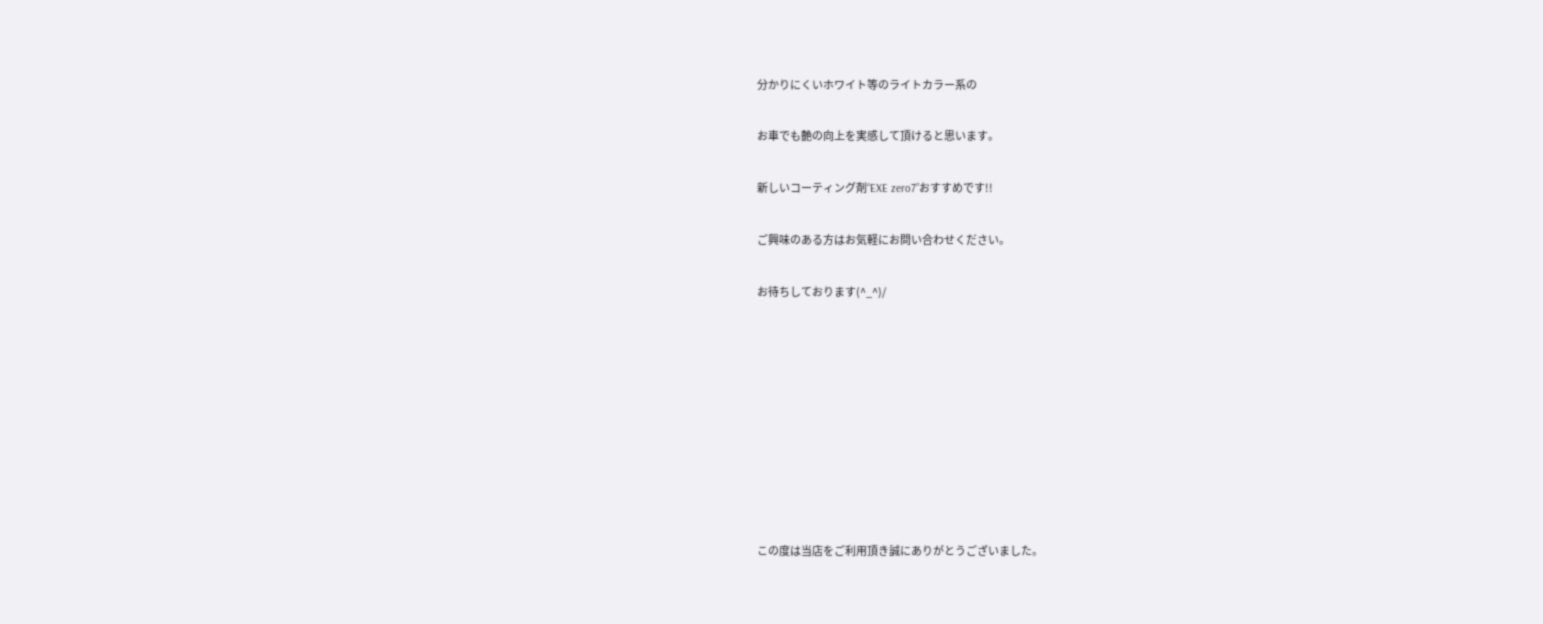分かりにくいホワイト等のライトカラー系の

お車でも艶の向上を実感して頂けると思います。

新しいコーティング剤“EXE zero7”おすすめです!!

ご興味のある方はお気軽にお問い合わせください。

お待ちしております(^_^)/









この度は当店をご利用頂き誠にありがとうございました。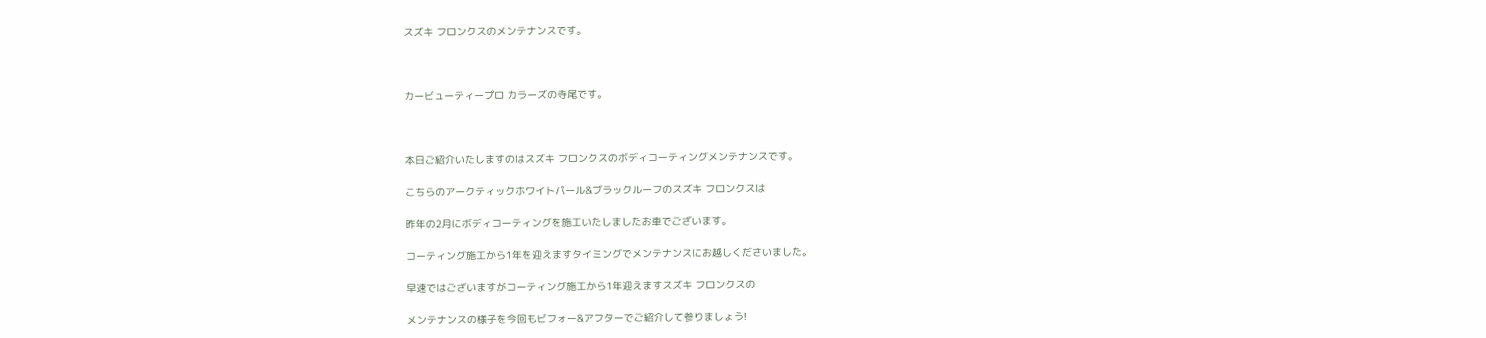スズキ フロンクスのメンテナンスです。



カービューティープロ カラーズの寺尾です。



本日ご紹介いたしますのはスズキ フロンクスのボディコーティングメンテナンスです。

こちらのアークティックホワイトパール&ブラックルーフのスズキ フロンクスは

昨年の2月にボディコーティングを施工いたしましたお車でございます。

コーティング施工から1年を迎えますタイミングでメンテナンスにお越しくださいました。

早速ではございますがコーティング施工から1年迎えますスズキ フロンクスの

メンテナンスの様子を今回もビフォー&アフターでご紹介して参りましょう!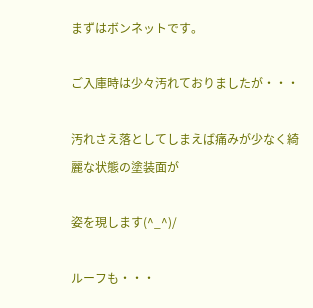まずはボンネットです。

ご入庫時は少々汚れておりましたが・・・

汚れさえ落としてしまえば痛みが少なく綺麗な状態の塗装面が

姿を現します(^_^)/

ルーフも・・・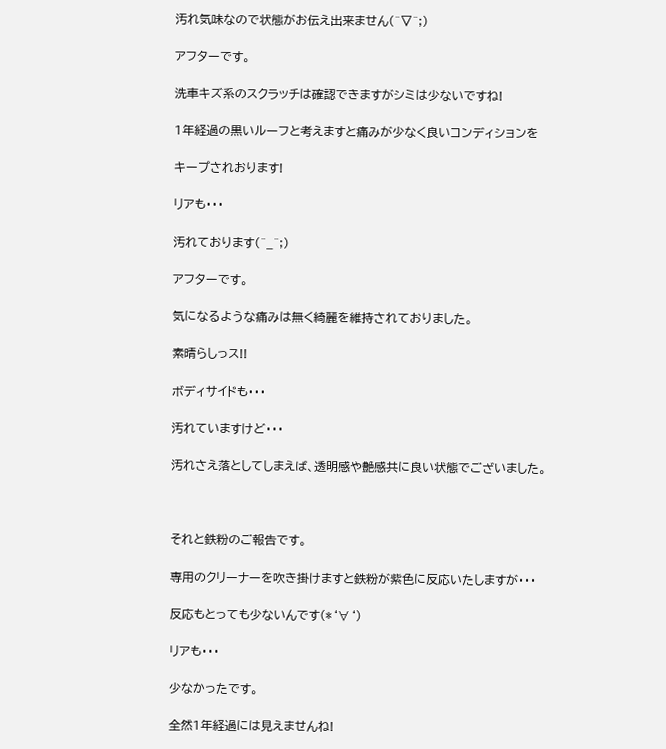汚れ気味なので状態がお伝え出来ません(^▽^;)

アフターです。

洗車キズ系のスクラッチは確認できますがシミは少ないですね!

1年経過の黒いルーフと考えますと痛みが少なく良いコンディションを

キープされおります!

リアも・・・

汚れております(^_^;)

アフターです。

気になるような痛みは無く綺麗を維持されておりました。

素晴らしっス!!

ボディサイドも・・・

汚れていますけど・・・

汚れさえ落としてしまえば、透明感や艶感共に良い状態でございました。



それと鉄粉のご報告です。

専用のクリーナーを吹き掛けますと鉄粉が紫色に反応いたしますが・・・

反応もとっても少ないんです(*‘∀‘)

リアも・・・

少なかったです。

全然1年経過には見えませんね!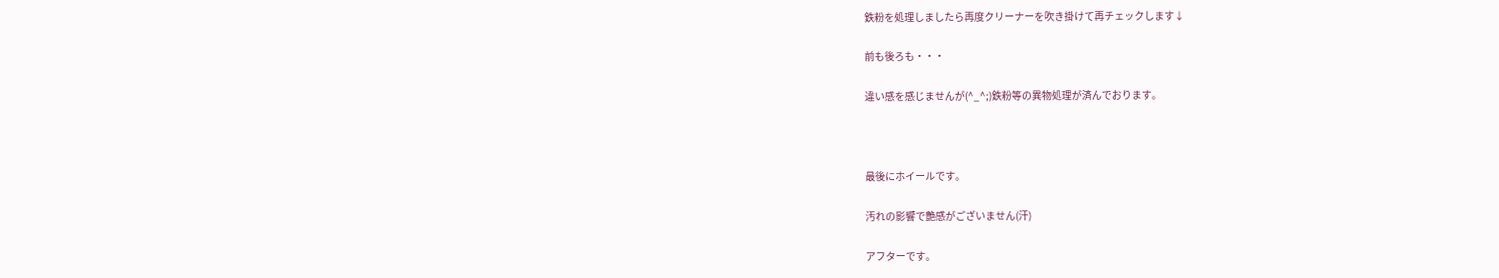鉄粉を処理しましたら再度クリーナーを吹き掛けて再チェックします↓

前も後ろも・・・

違い感を感じませんが(^_^;)鉄粉等の異物処理が済んでおります。



最後にホイールです。

汚れの影響で艶感がございません(汗)

アフターです。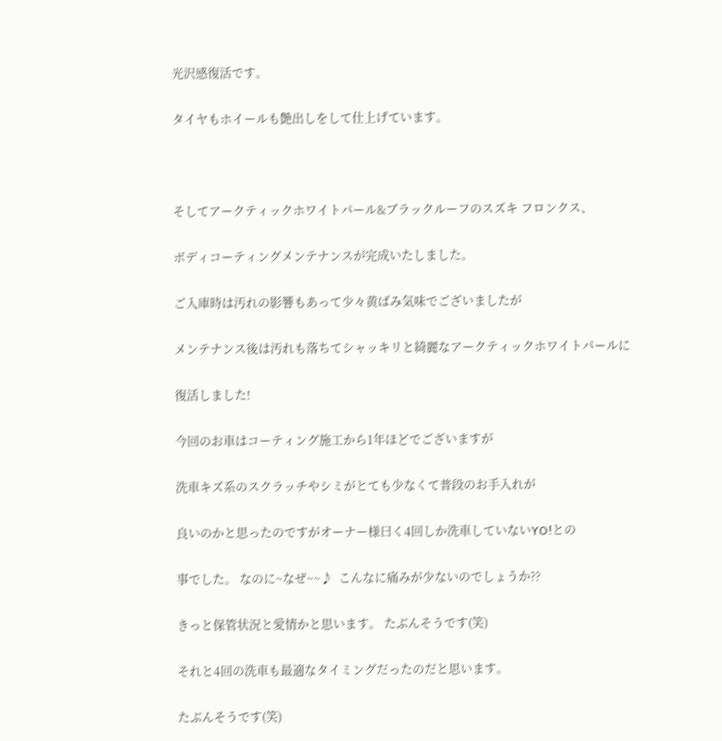光沢感復活です。

タイヤもホイールも艶出しをして仕上げています。



そしてアークティックホワイトパール&ブラックルーフのスズキ フロンクス、

ボディコーティングメンテナンスが完成いたしました。

ご入庫時は汚れの影響もあって少々黄ばみ気味でございましたが

メンテナンス後は汚れも落ちてシャッキリと綺麗なアークティックホワイトパールに

復活しました!

今回のお車はコーティング施工から1年ほどでございますが

洗車キズ系のスクラッチやシミがとても少なくて普段のお手入れが

良いのかと思ったのですがオーナー様曰く4回しか洗車していないYO!との

事でした。 なのに~なぜ~~♪  こんなに痛みが少ないのでしょうか??

きっと保管状況と愛情かと思います。 たぶんそうです(笑)

それと4回の洗車も最適なタイミングだったのだと思います。

たぶんそうです(笑)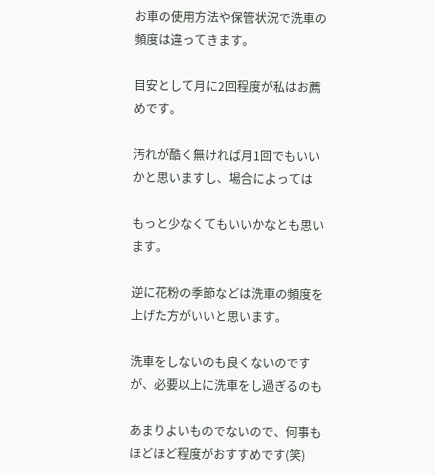お車の使用方法や保管状況で洗車の頻度は違ってきます。

目安として月に2回程度が私はお薦めです。

汚れが酷く無ければ月1回でもいいかと思いますし、場合によっては

もっと少なくてもいいかなとも思います。

逆に花粉の季節などは洗車の頻度を上げた方がいいと思います。

洗車をしないのも良くないのですが、必要以上に洗車をし過ぎるのも

あまりよいものでないので、何事もほどほど程度がおすすめです(笑)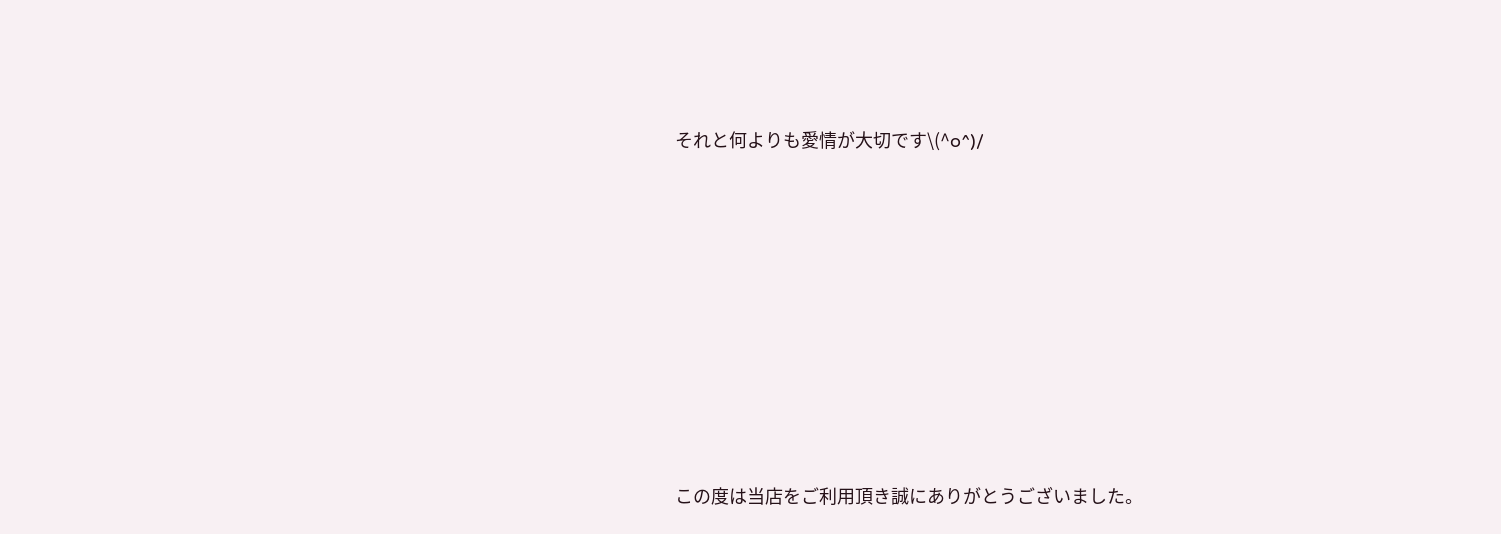それと何よりも愛情が大切です\(^o^)/









この度は当店をご利用頂き誠にありがとうございました。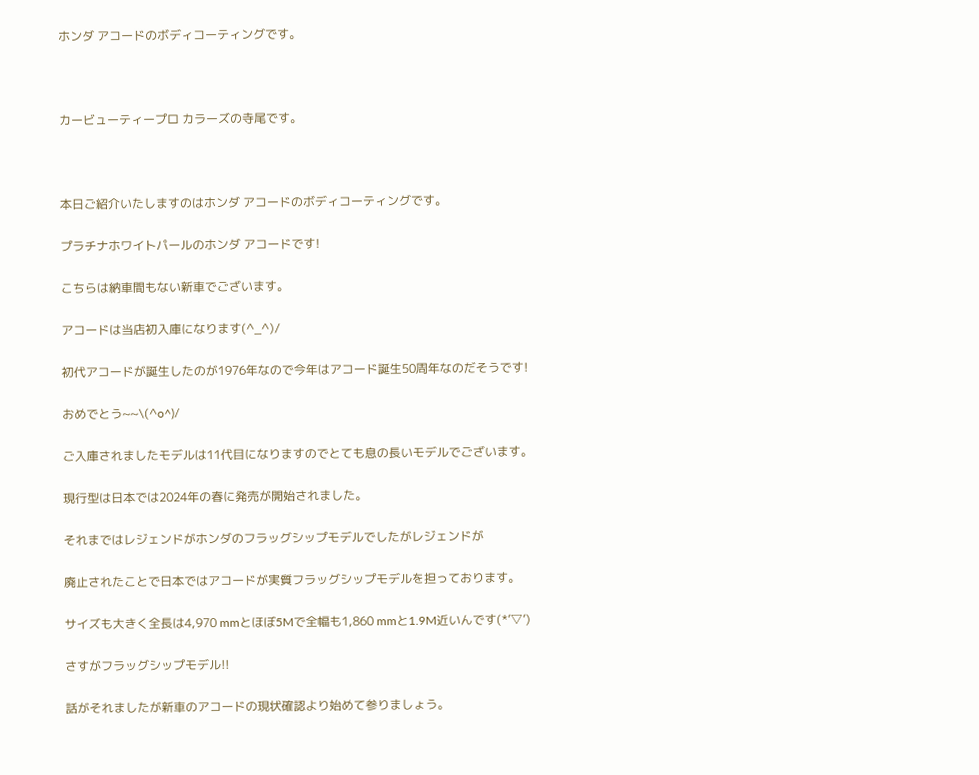ホンダ アコードのボディコーティングです。



カービューティープロ カラーズの寺尾です。



本日ご紹介いたしますのはホンダ アコードのボディコーティングです。

プラチナホワイトパールのホンダ アコードです!

こちらは納車間もない新車でございます。

アコードは当店初入庫になります(^_^)/

初代アコードが誕生したのが1976年なので今年はアコード誕生50周年なのだそうです!

おめでとう~~\(^o^)/

ご入庫されましたモデルは11代目になりますのでとても息の長いモデルでございます。

現行型は日本では2024年の春に発売が開始されました。

それまではレジェンドがホンダのフラッグシップモデルでしたがレジェンドが

廃止されたことで日本ではアコードが実質フラッグシップモデルを担っております。

サイズも大きく全長は4,970 mmとほぼ5Mで全幅も1,860 mmと1.9M近いんです(*’▽’)

さすがフラッグシップモデル!!

話がそれましたが新車のアコードの現状確認より始めて参りましょう。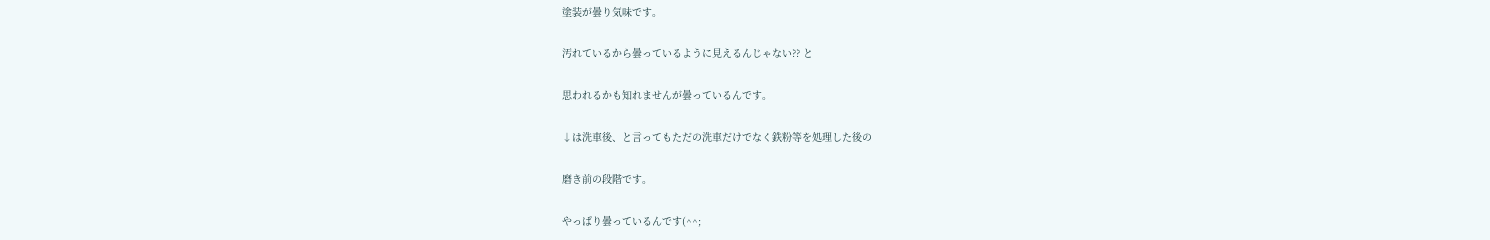塗装が曇り気味です。

汚れているから曇っているように見えるんじゃない?? と

思われるかも知れませんが曇っているんです。

↓は洗車後、と言ってもただの洗車だけでなく鉄粉等を処理した後の

磨き前の段階です。

やっぱり曇っているんです(^^;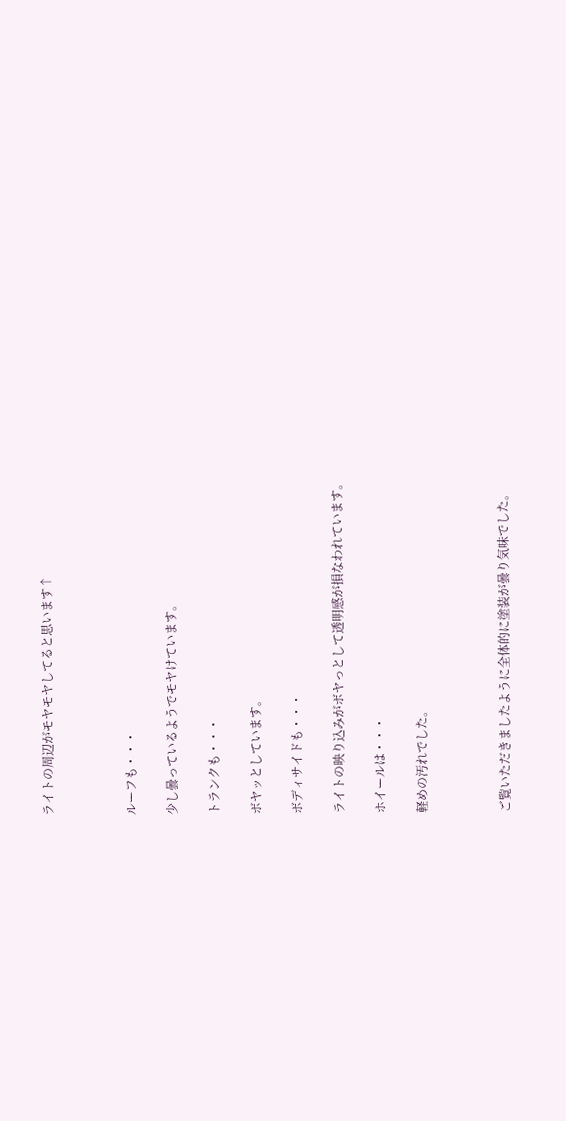ライトの周辺がモヤモヤしてると思います↑



ルーフも・・・

少し曇っているようでモヤけています。

トランクも・・・

ボヤッとしています。

ボディサイドも・・・

ライトの映り込みがボヤっとして透明感が損なわれています。

ホイールは・・・

軽めの汚れでした。



ご覧いただきましたように全体的に塗装が曇り気味でした。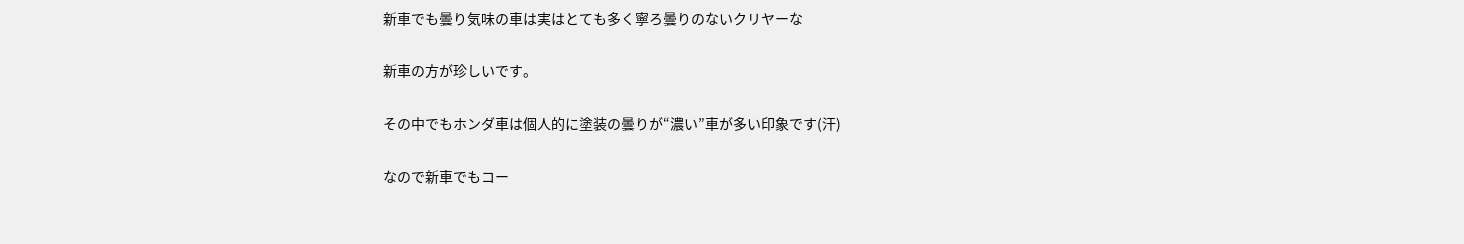新車でも曇り気味の車は実はとても多く寧ろ曇りのないクリヤーな

新車の方が珍しいです。

その中でもホンダ車は個人的に塗装の曇りが“濃い”車が多い印象です(汗)

なので新車でもコー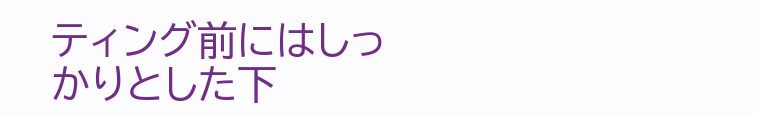ティング前にはしっかりとした下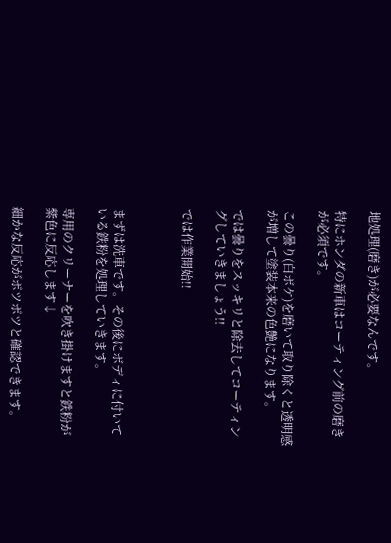地処理(磨き)が必要なんです。

特にホンダの新車はコーティング前の磨きが必須です。

この曇り(白ボケ)を磨いて取り除くと透明感が増して塗装本来の色艶になります。

では曇りをスッキリと除去してコーティングしていきましょう!!

では作業開始!!



まずは洗車です。その後にボディに付いている鉄粉を処理していきます。

専用のクリーナーを吹き掛けますと鉄粉が紫色に反応します↓

細かな反応がポツポツと確認できます。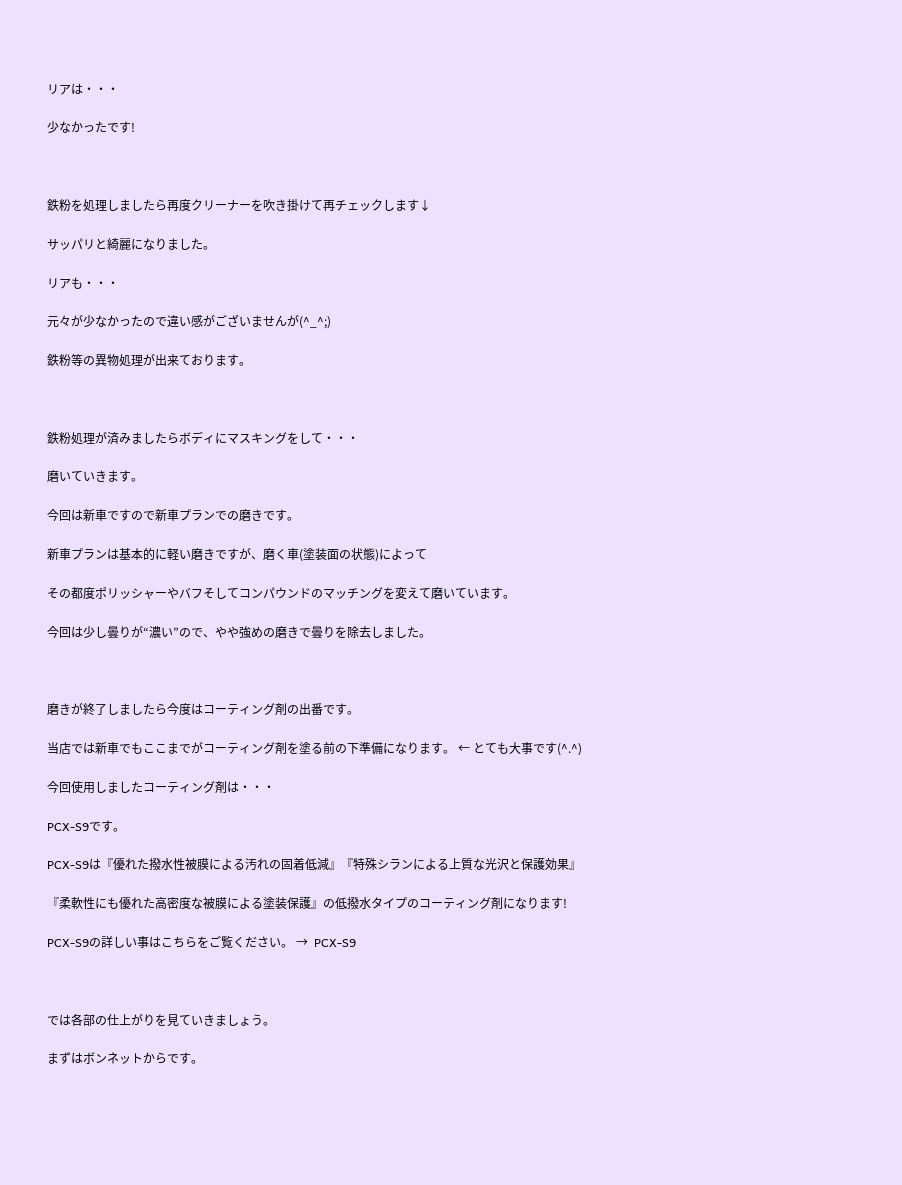リアは・・・

少なかったです!



鉄粉を処理しましたら再度クリーナーを吹き掛けて再チェックします↓

サッパリと綺麗になりました。

リアも・・・

元々が少なかったので違い感がございませんが(^_^;)

鉄粉等の異物処理が出来ております。



鉄粉処理が済みましたらボディにマスキングをして・・・

磨いていきます。

今回は新車ですので新車プランでの磨きです。

新車プランは基本的に軽い磨きですが、磨く車(塗装面の状態)によって

その都度ポリッシャーやバフそしてコンパウンドのマッチングを変えて磨いています。

今回は少し曇りが“濃い”ので、やや強めの磨きで曇りを除去しました。



磨きが終了しましたら今度はコーティング剤の出番です。

当店では新車でもここまでがコーティング剤を塗る前の下準備になります。 ← とても大事です(^.^)

今回使用しましたコーティング剤は・・・

PCX-S9です。

PCX-S9は『優れた撥水性被膜による汚れの固着低減』『特殊シランによる上質な光沢と保護効果』

『柔軟性にも優れた高密度な被膜による塗装保護』の低撥水タイプのコーティング剤になります!

PCX-S9の詳しい事はこちらをご覧ください。 →  PCX-S9



では各部の仕上がりを見ていきましょう。

まずはボンネットからです。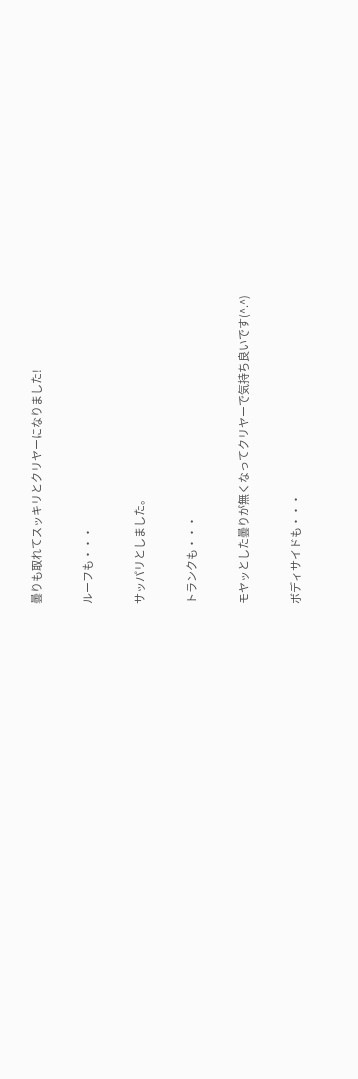曇りも取れてスッキリとクリヤーになりました!

ルーフも・・・

サッパリとしました。

トランクも・・・

モヤッとした曇りが無くなってクリヤーで気持ち良いです(^.^)

ボディサイドも・・・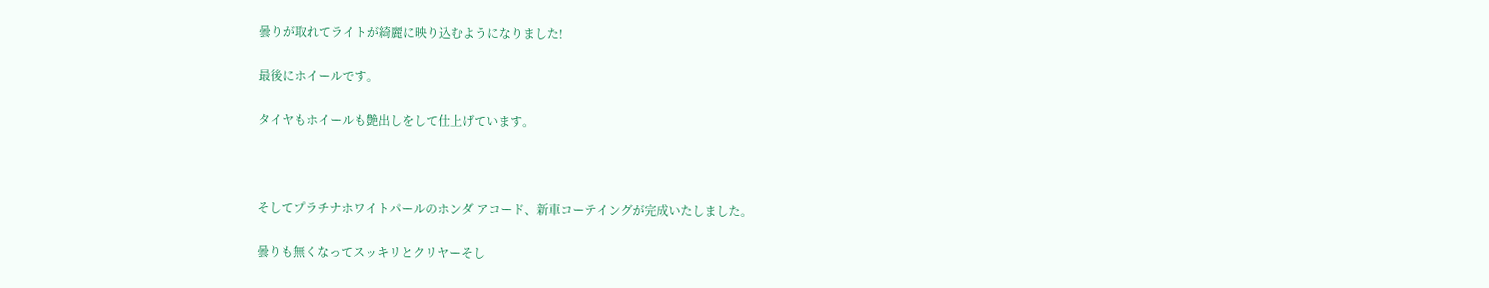曇りが取れてライトが綺麗に映り込むようになりました!

最後にホイールです。

タイヤもホイールも艶出しをして仕上げています。



そしてプラチナホワイトパールのホンダ アコード、新車コーテイングが完成いたしました。

曇りも無くなってスッキリとクリヤーそし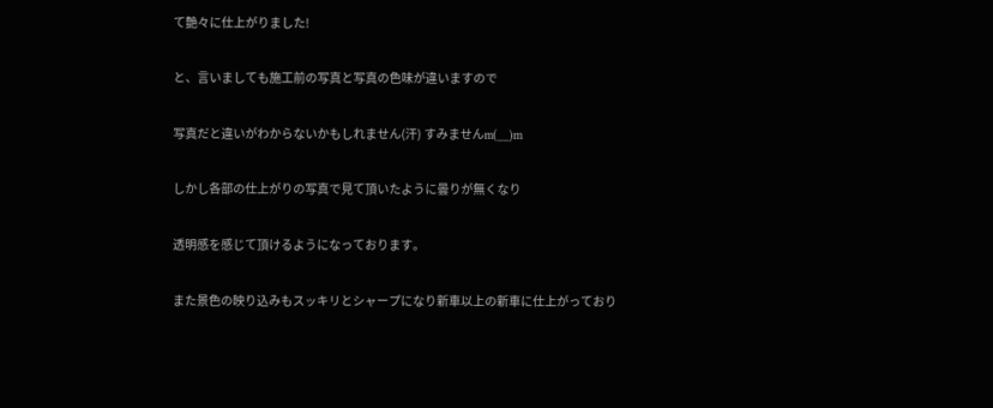て艶々に仕上がりました!

と、言いましても施工前の写真と写真の色味が違いますので

写真だと違いがわからないかもしれません(汗) すみませんm(__)m

しかし各部の仕上がりの写真で見て頂いたように曇りが無くなり

透明感を感じて頂けるようになっております。

また景色の映り込みもスッキリとシャープになり新車以上の新車に仕上がっており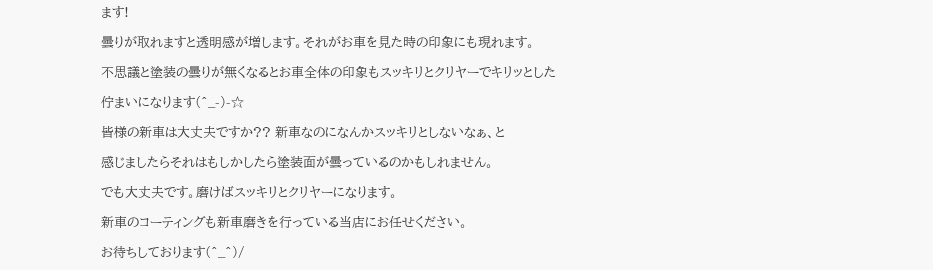ます!

曇りが取れますと透明感が増します。それがお車を見た時の印象にも現れます。

不思議と塗装の曇りが無くなるとお車全体の印象もスッキリとクリヤーでキリッとした

佇まいになります(^_-)-☆

皆様の新車は大丈夫ですか?? 新車なのになんかスッキリとしないなぁ、と

感じましたらそれはもしかしたら塗装面が曇っているのかもしれません。

でも大丈夫です。磨けばスッキリとクリヤーになります。

新車のコーティングも新車磨きを行っている当店にお任せください。

お待ちしております(^_^)/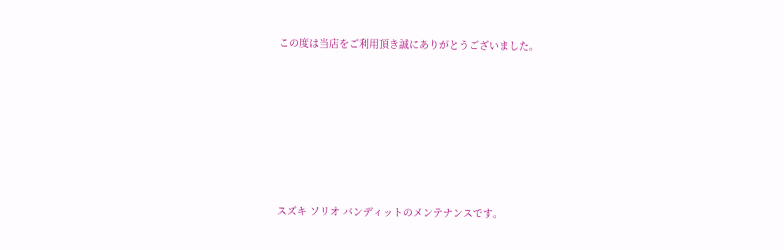この度は当店をご利用頂き誠にありがとうございました。







スズキ ソリオ バンディットのメンテナンスです。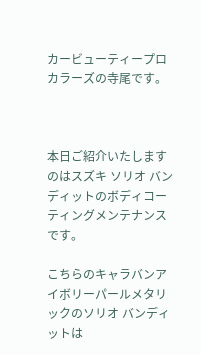カービューティープロ カラーズの寺尾です。



本日ご紹介いたしますのはスズキ ソリオ バンディットのボディコーティングメンテナンスです。

こちらのキャラバンアイボリーパールメタリックのソリオ バンディットは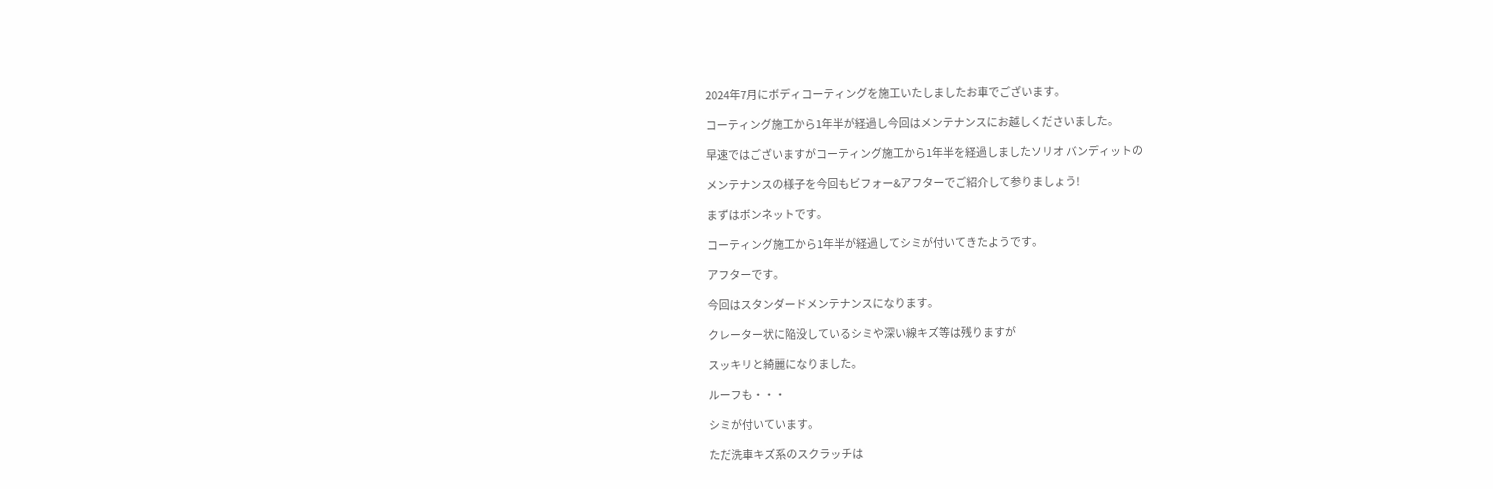2024年7月にボディコーティングを施工いたしましたお車でございます。

コーティング施工から1年半が経過し今回はメンテナンスにお越しくださいました。

早速ではございますがコーティング施工から1年半を経過しましたソリオ バンディットの

メンテナンスの様子を今回もビフォー&アフターでご紹介して参りましょう!

まずはボンネットです。

コーティング施工から1年半が経過してシミが付いてきたようです。

アフターです。

今回はスタンダードメンテナンスになります。

クレーター状に陥没しているシミや深い線キズ等は残りますが

スッキリと綺麗になりました。

ルーフも・・・

シミが付いています。

ただ洗車キズ系のスクラッチは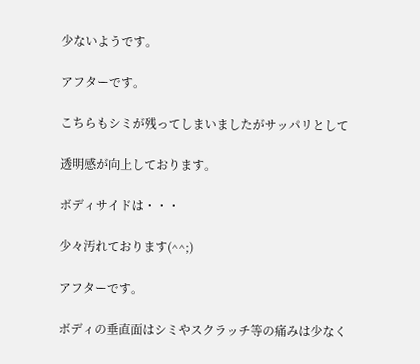少ないようです。

アフターです。

こちらもシミが残ってしまいましたがサッパリとして

透明感が向上しております。

ボディサイドは・・・

少々汚れております(^^;)

アフターです。

ボディの垂直面はシミやスクラッチ等の痛みは少なく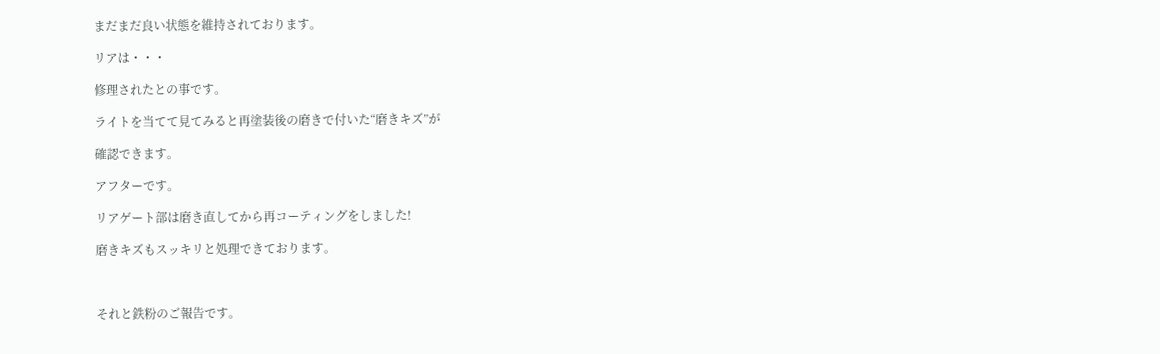まだまだ良い状態を維持されております。

リアは・・・

修理されたとの事です。

ライトを当てて見てみると再塗装後の磨きで付いた“磨きキズ”が

確認できます。

アフターです。

リアゲート部は磨き直してから再コーティングをしました!

磨きキズもスッキリと処理できております。



それと鉄粉のご報告です。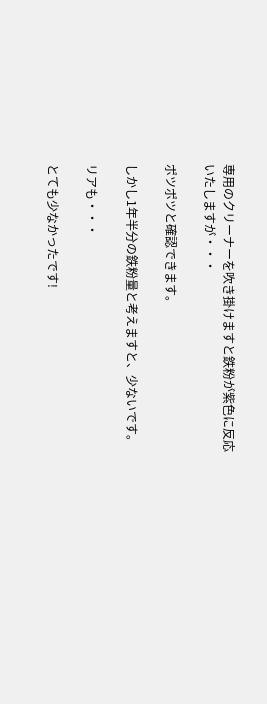専用のクリーナーを吹き掛けますと鉄粉が紫色に反応いたしますが・・・

ポツポツと確認できます。

しかし1年半分の鉄粉量と考えますと、少ないです。

リアも・・・

とても少なかったです!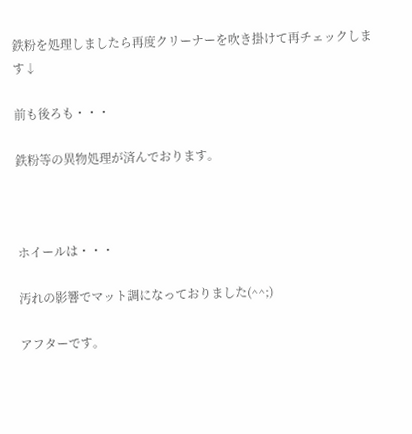鉄粉を処理しましたら再度クリーナーを吹き掛けて再チェックします↓

前も後ろも・・・

鉄粉等の異物処理が済んでおります。



ホイールは・・・

汚れの影響でマット調になっておりました(^^;)

アフターです。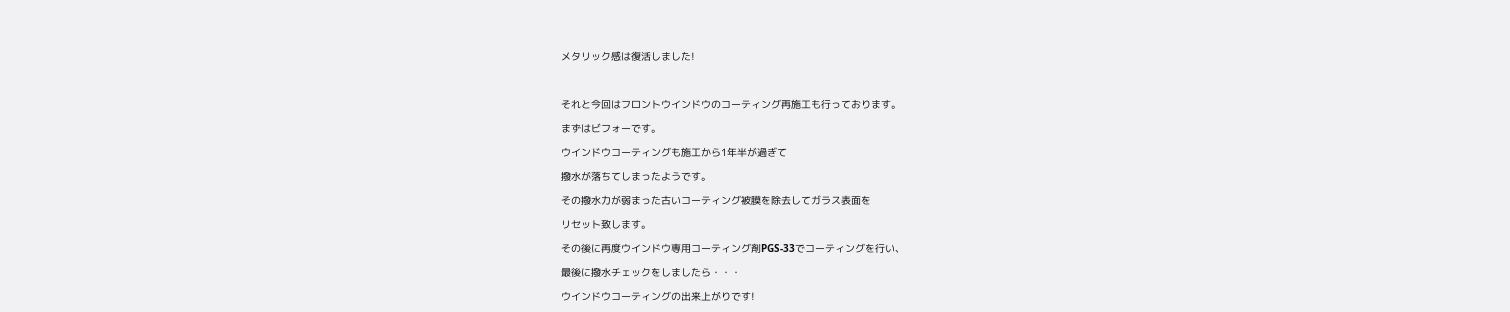メタリック感は復活しました!



それと今回はフロントウインドウのコーティング再施工も行っております。

まずはビフォーです。

ウインドウコーティングも施工から1年半が過ぎて

撥水が落ちてしまったようです。

その撥水力が弱まった古いコーティング被膜を除去してガラス表面を

リセット致します。

その後に再度ウインドウ専用コーティング剤PGS-33でコーティングを行い、

最後に撥水チェックをしましたら・・・

ウインドウコーティングの出来上がりです!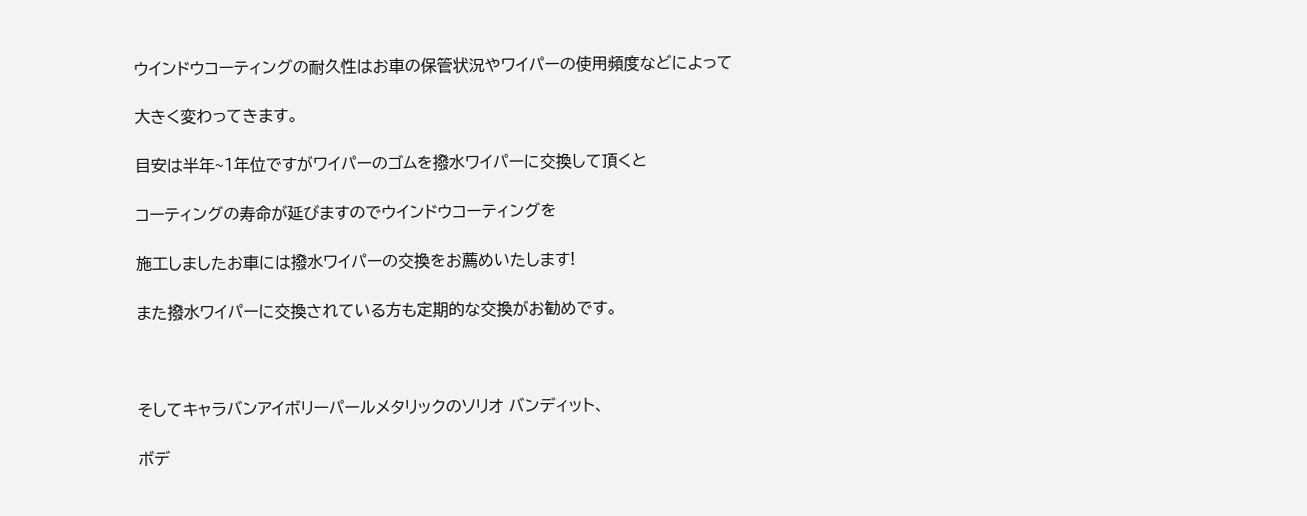ウインドウコーティングの耐久性はお車の保管状況やワイパーの使用頻度などによって

大きく変わってきます。

目安は半年~1年位ですがワイパーのゴムを撥水ワイパーに交換して頂くと

コーティングの寿命が延びますのでウインドウコーティングを

施工しましたお車には撥水ワイパーの交換をお薦めいたします!

また撥水ワイパーに交換されている方も定期的な交換がお勧めです。



そしてキャラバンアイボリーパールメタリックのソリオ バンディット、

ボデ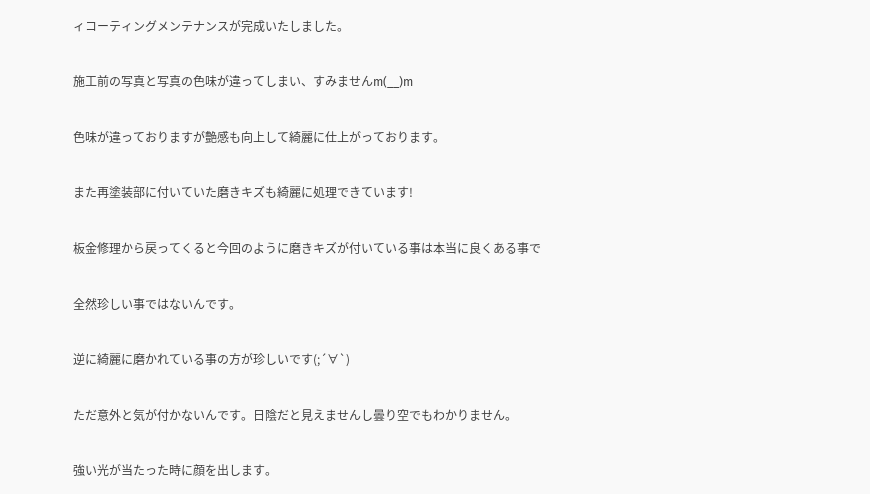ィコーティングメンテナンスが完成いたしました。

施工前の写真と写真の色味が違ってしまい、すみませんm(__)m

色味が違っておりますが艶感も向上して綺麗に仕上がっております。

また再塗装部に付いていた磨きキズも綺麗に処理できています!

板金修理から戻ってくると今回のように磨きキズが付いている事は本当に良くある事で

全然珍しい事ではないんです。

逆に綺麗に磨かれている事の方が珍しいです(;´∀`)

ただ意外と気が付かないんです。日陰だと見えませんし曇り空でもわかりません。

強い光が当たった時に顔を出します。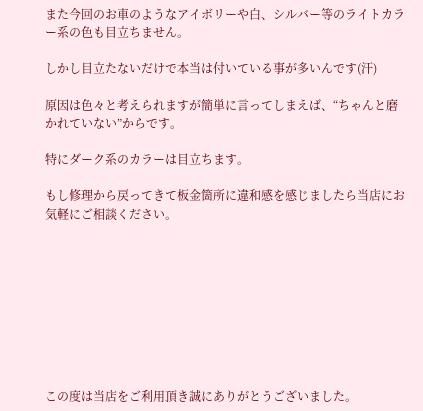また今回のお車のようなアイボリーや白、シルバー等のライトカラー系の色も目立ちません。

しかし目立たないだけで本当は付いている事が多いんです(汗)

原因は色々と考えられますが簡単に言ってしまえば、“ちゃんと磨かれていない”からです。

特にダーク系のカラーは目立ちます。

もし修理から戻ってきて板金箇所に違和感を感じましたら当店にお気軽にご相談ください。









この度は当店をご利用頂き誠にありがとうございました。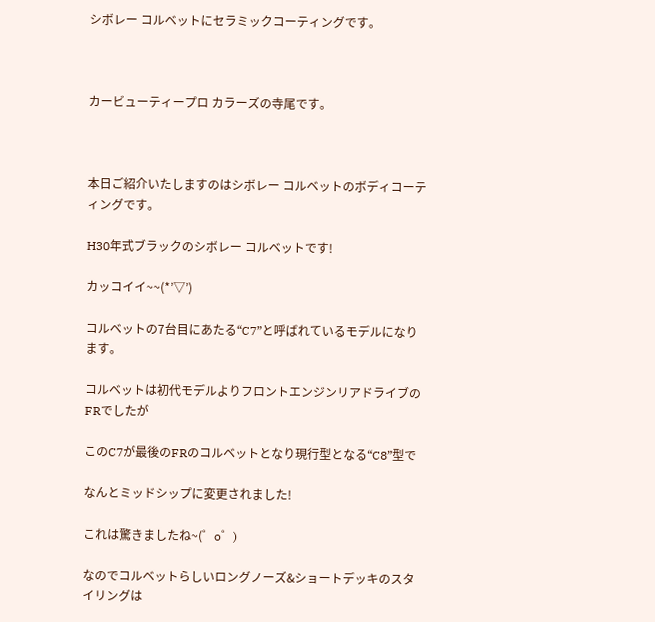シボレー コルベットにセラミックコーティングです。



カービューティープロ カラーズの寺尾です。



本日ご紹介いたしますのはシボレー コルベットのボディコーティングです。

H30年式ブラックのシボレー コルベットです!

カッコイイ~~(*’▽’)

コルベットの7台目にあたる“C7”と呼ばれているモデルになります。

コルベットは初代モデルよりフロントエンジンリアドライブのFRでしたが

このC7が最後のFRのコルベットとなり現行型となる“C8”型で

なんとミッドシップに変更されました!

これは驚きましたね~(゜o゜)

なのでコルベットらしいロングノーズ&ショートデッキのスタイリングは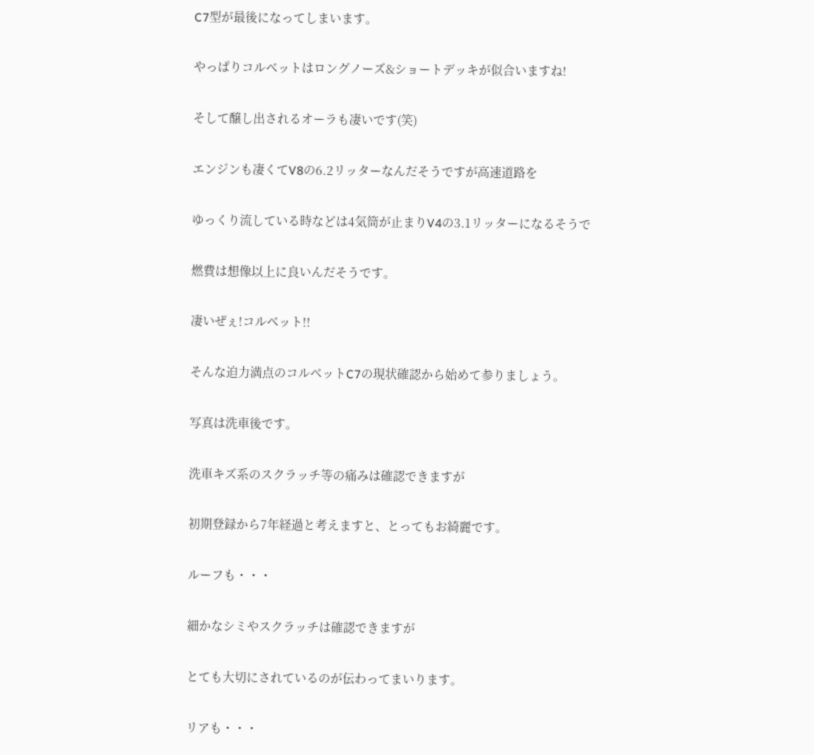C7型が最後になってしまいます。

やっぱりコルベットはロングノーズ&ショートデッキが似合いますね!

そして醸し出されるオーラも凄いです(笑)

エンジンも凄くてV8の6.2リッターなんだそうですが高速道路を

ゆっくり流している時などは4気筒が止まりV4の3.1リッターになるそうで

燃費は想像以上に良いんだそうです。

凄いぜぇ!コルベット!!

そんな迫力満点のコルベットC7の現状確認から始めて参りましょう。

写真は洗車後です。

洗車キズ系のスクラッチ等の痛みは確認できますが

初期登録から7年経過と考えますと、とってもお綺麗です。

ルーフも・・・

細かなシミやスクラッチは確認できますが

とても大切にされているのが伝わってまいります。

リアも・・・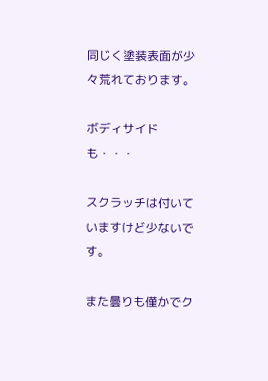同じく塗装表面が少々荒れております。

ボディサイドも・・・

スクラッチは付いていますけど少ないです。

また曇りも僅かでク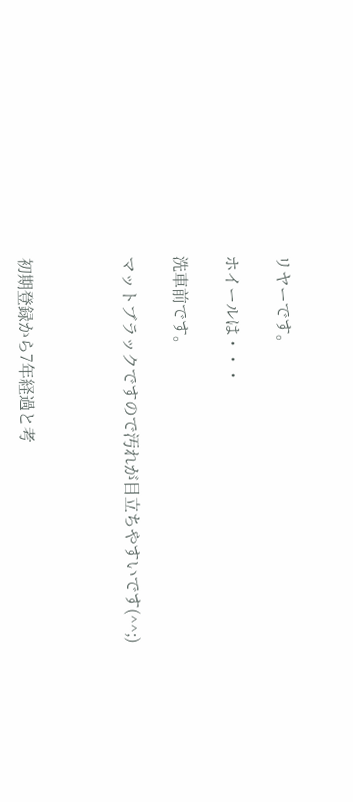リヤーです。

ホイールは・・・

洗車前です。

マットブラックですので汚れが目立ちやすいです(^^;)



初期登録から7年経過と考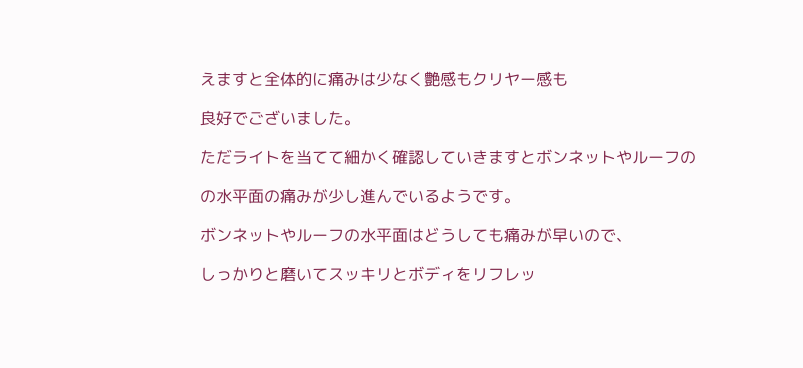えますと全体的に痛みは少なく艶感もクリヤー感も

良好でございました。

ただライトを当てて細かく確認していきますとボンネットやルーフの

の水平面の痛みが少し進んでいるようです。

ボンネットやルーフの水平面はどうしても痛みが早いので、

しっかりと磨いてスッキリとボディをリフレッ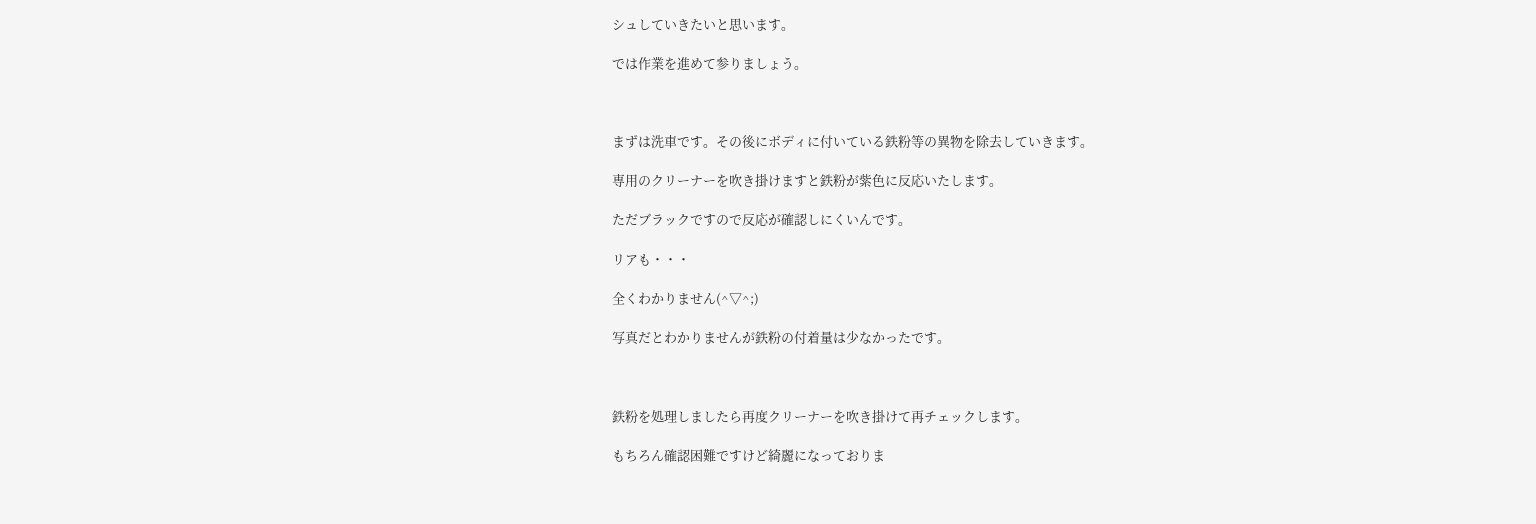シュしていきたいと思います。

では作業を進めて参りましょう。



まずは洗車です。その後にボディに付いている鉄粉等の異物を除去していきます。

専用のクリーナーを吹き掛けますと鉄粉が紫色に反応いたします。

ただブラックですので反応が確認しにくいんです。

リアも・・・

全くわかりません(^▽^;)

写真だとわかりませんが鉄粉の付着量は少なかったです。



鉄粉を処理しましたら再度クリーナーを吹き掛けて再チェックします。

もちろん確認困難ですけど綺麗になっておりま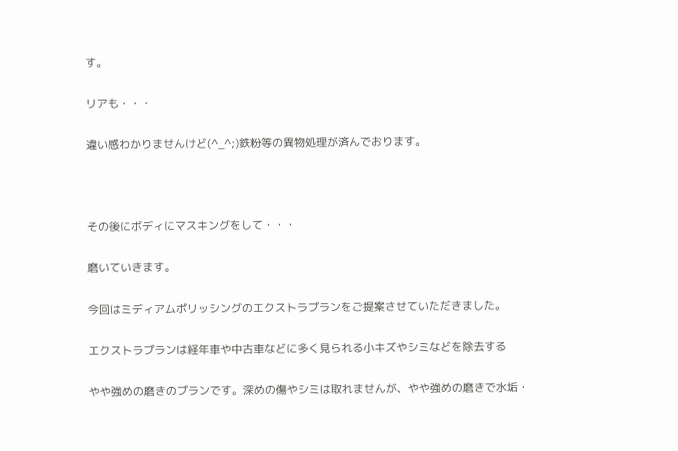す。

リアも・・・

違い感わかりませんけど(^_^;)鉄粉等の異物処理が済んでおります。



その後にボディにマスキングをして・・・

磨いていきます。

今回はミディアムポリッシングのエクストラプランをご提案させていただきました。

エクストラプランは経年車や中古車などに多く見られる小キズやシミなどを除去する

やや強めの磨きのプランです。深めの傷やシミは取れませんが、やや強めの磨きで水垢・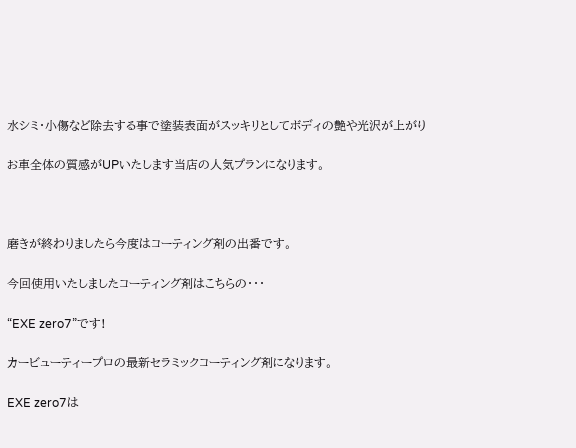水シミ・小傷など除去する事で塗装表面がスッキリとしてボディの艶や光沢が上がり

お車全体の質感がUPいたします当店の人気プランになります。



磨きが終わりましたら今度はコーティング剤の出番です。

今回使用いたしましたコーティング剤はこちらの・・・

“EXE zero7”です!

カービューティープロの最新セラミックコーティング剤になります。

EXE zero7は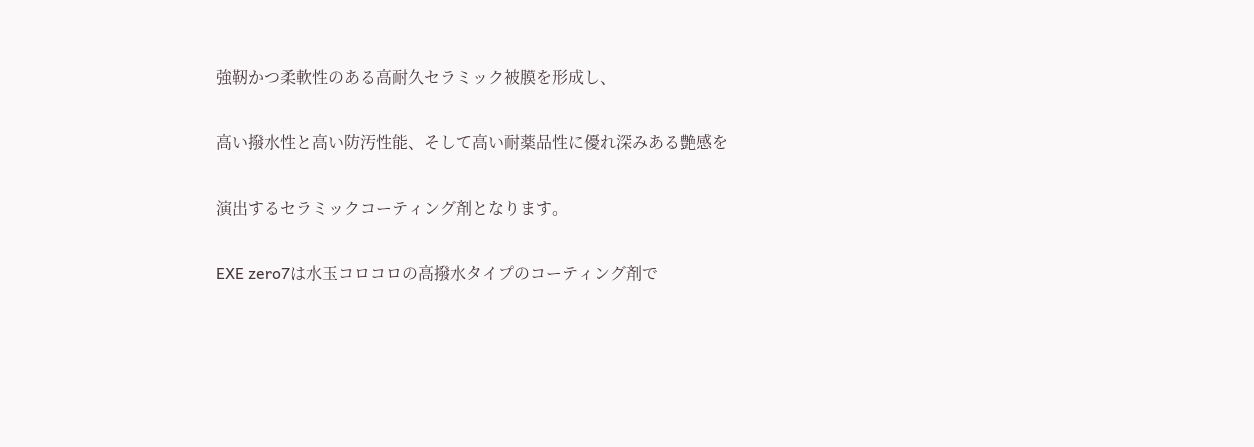強靭かつ柔軟性のある高耐久セラミック被膜を形成し、

高い撥水性と高い防汚性能、そして高い耐薬品性に優れ深みある艶感を

演出するセラミックコーティング剤となります。

EXE zero7は水玉コロコロの高撥水タイプのコーティング剤で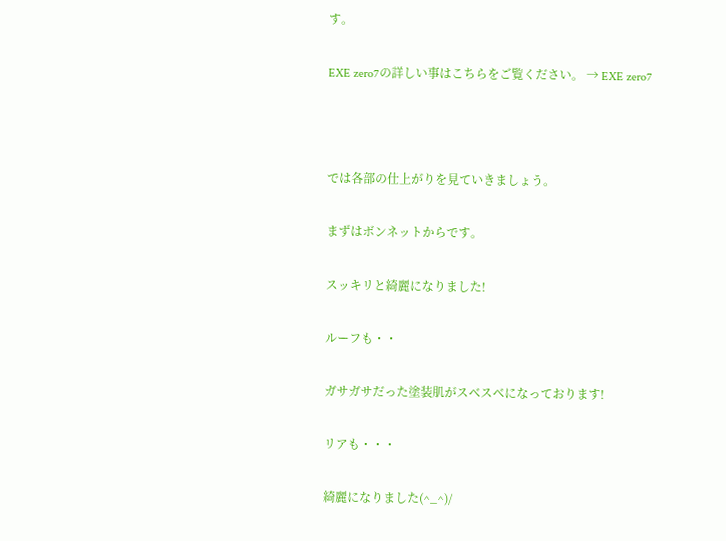す。

EXE zero7の詳しい事はこちらをご覧ください。 → EXE zero7



では各部の仕上がりを見ていきましょう。

まずはボンネットからです。

スッキリと綺麗になりました!

ルーフも・・

ガサガサだった塗装肌がスベスベになっております!

リアも・・・

綺麗になりました(^_^)/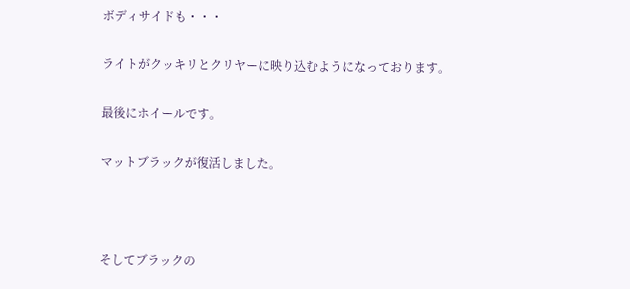ボディサイドも・・・

ライトがクッキリとクリヤーに映り込むようになっております。

最後にホイールです。

マットブラックが復活しました。



そしてブラックの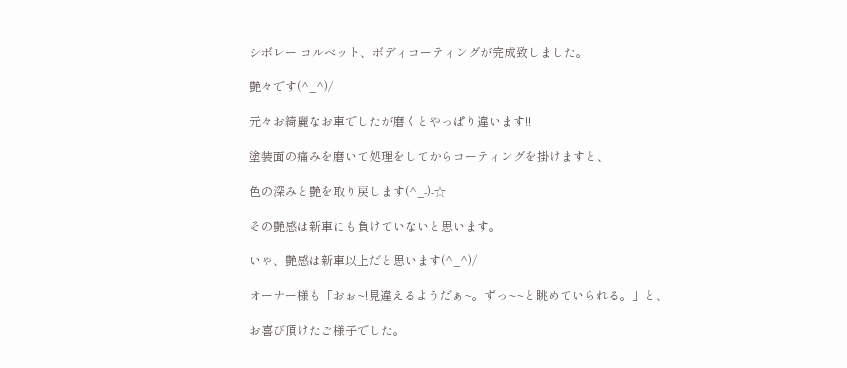シボレー コルベット、ボディコーティングが完成致しました。

艶々です(^_^)/

元々お綺麗なお車でしたが磨くとやっぱり違います!!

塗装面の痛みを磨いて処理をしてからコーティングを掛けますと、

色の深みと艶を取り戻します(^_-)-☆

その艶感は新車にも負けていないと思います。

いゃ、艶感は新車以上だと思います(^_^)/

オーナー様も「おぉ~!見違えるようだぁ~。ずっ~~と眺めていられる。」と、

お喜び頂けたご様子でした。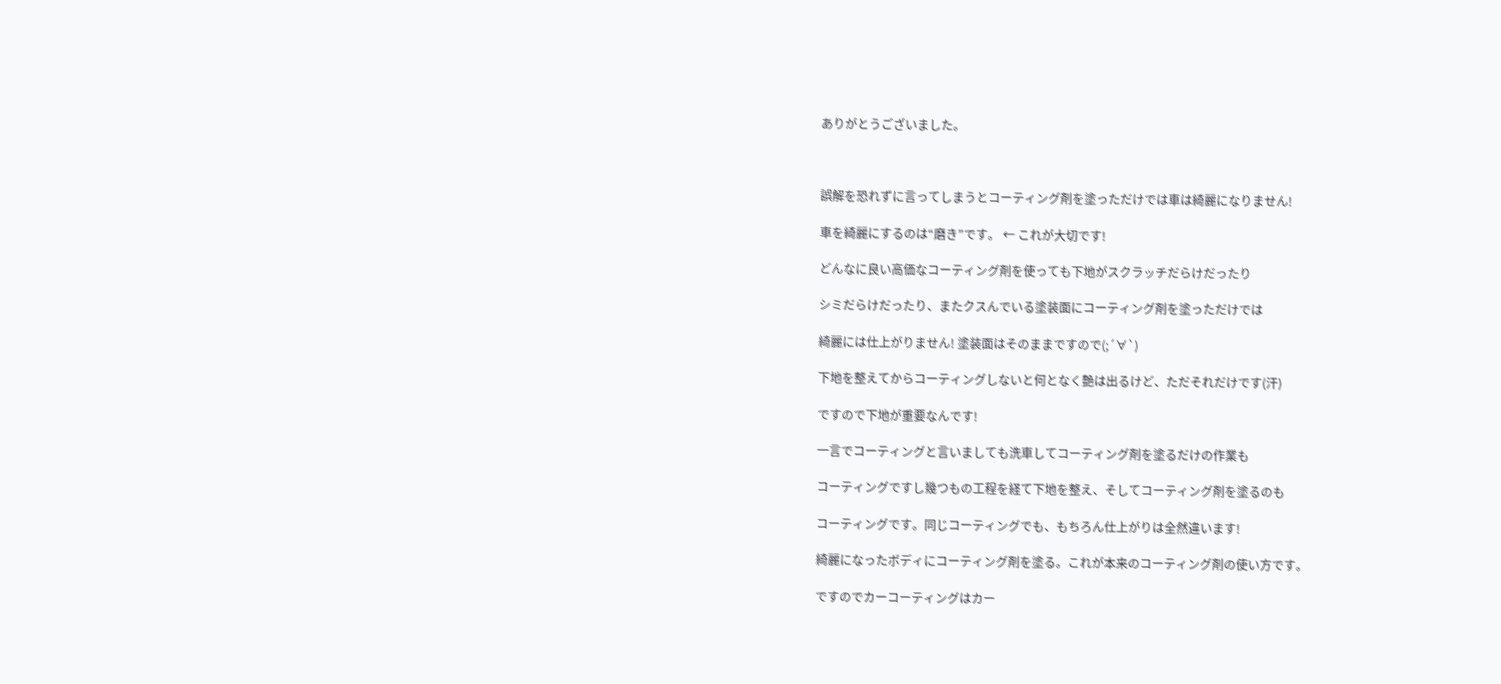ありがとうございました。



誤解を恐れずに言ってしまうとコーティング剤を塗っただけでは車は綺麗になりません!

車を綺麗にするのは“磨き”です。 ← これが大切です!

どんなに良い高価なコーティング剤を使っても下地がスクラッチだらけだったり

シミだらけだったり、またクスんでいる塗装面にコーティング剤を塗っただけでは

綺麗には仕上がりません! 塗装面はそのままですので(;´∀`)

下地を整えてからコーティングしないと何となく艶は出るけど、ただそれだけです(汗)

ですので下地が重要なんです!

一言でコーティングと言いましても洗車してコーティング剤を塗るだけの作業も

コーティングですし幾つもの工程を経て下地を整え、そしてコーティング剤を塗るのも

コーティングです。同じコーティングでも、もちろん仕上がりは全然違います!

綺麗になったボディにコーティング剤を塗る。これが本来のコーティング剤の使い方です。

ですのでカーコーティングはカー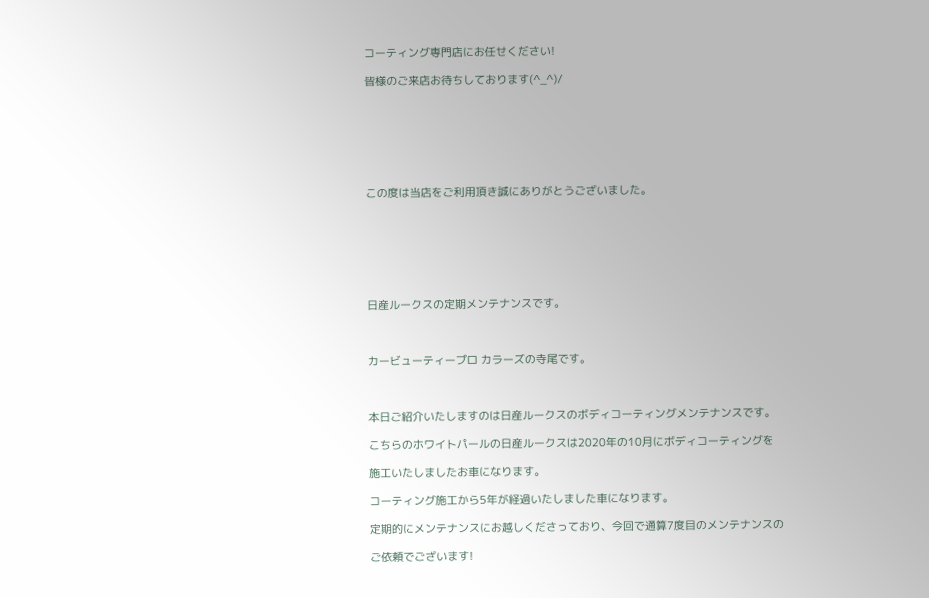コーティング専門店にお任せください!

皆様のご来店お待ちしております(^_^)/







この度は当店をご利用頂き誠にありがとうございました。







日産ルークスの定期メンテナンスです。



カービューティープロ カラーズの寺尾です。



本日ご紹介いたしますのは日産ルークスのボディコーティングメンテナンスです。

こちらのホワイトパールの日産ルークスは2020年の10月にボディコーティングを

施工いたしましたお車になります。

コーティング施工から5年が経過いたしました車になります。

定期的にメンテナンスにお越しくださっており、今回で通算7度目のメンテナンスの

ご依頼でございます!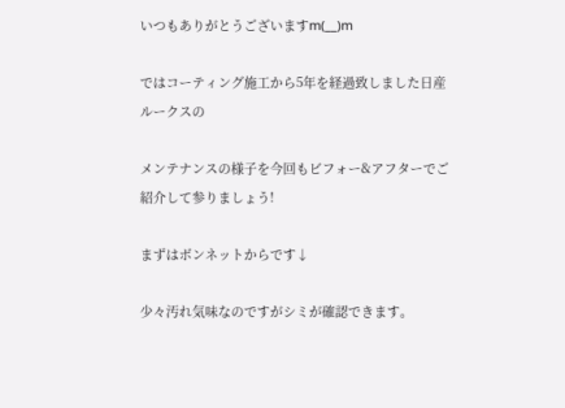いつもありがとうございますm(__)m

ではコーティング施工から5年を経過致しました日産ルークスの

メンテナンスの様子を今回もビフォー&アフターでご紹介して参りましょう!

まずはボンネットからです↓

少々汚れ気味なのですがシミが確認できます。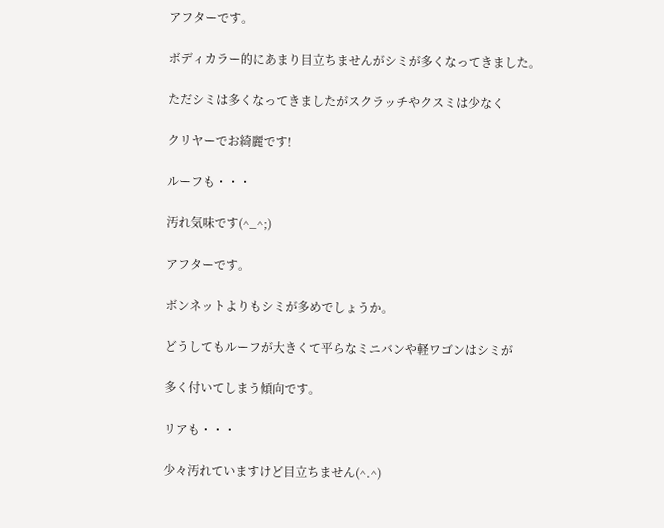アフターです。

ボディカラー的にあまり目立ちませんがシミが多くなってきました。

ただシミは多くなってきましたがスクラッチやクスミは少なく

クリヤーでお綺麗です!

ルーフも・・・

汚れ気味です(^_^;)

アフターです。

ボンネットよりもシミが多めでしょうか。

どうしてもルーフが大きくて平らなミニバンや軽ワゴンはシミが

多く付いてしまう傾向です。

リアも・・・

少々汚れていますけど目立ちません(^.^)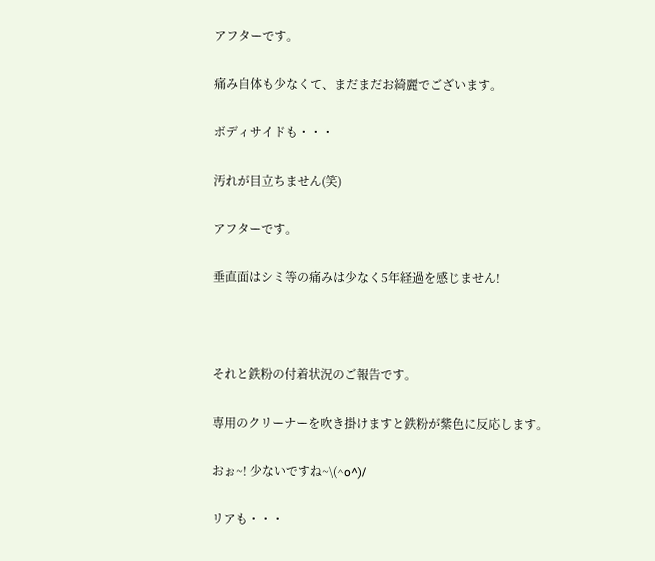アフターです。

痛み自体も少なくて、まだまだお綺麗でございます。

ボディサイドも・・・

汚れが目立ちません(笑)

アフターです。

垂直面はシミ等の痛みは少なく5年経過を感じません!



それと鉄粉の付着状況のご報告です。

専用のクリーナーを吹き掛けますと鉄粉が紫色に反応します。

おぉ~! 少ないですね~\(^o^)/

リアも・・・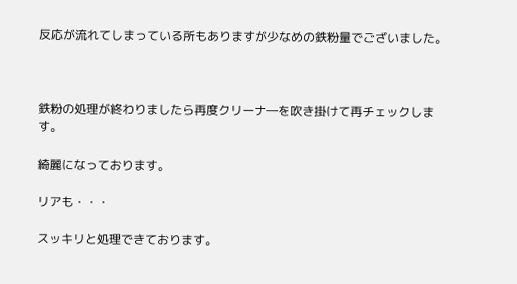反応が流れてしまっている所もありますが少なめの鉄粉量でございました。



鉄粉の処理が終わりましたら再度クリーナ―を吹き掛けて再チェックします。

綺麗になっております。

リアも・・・

スッキリと処理できております。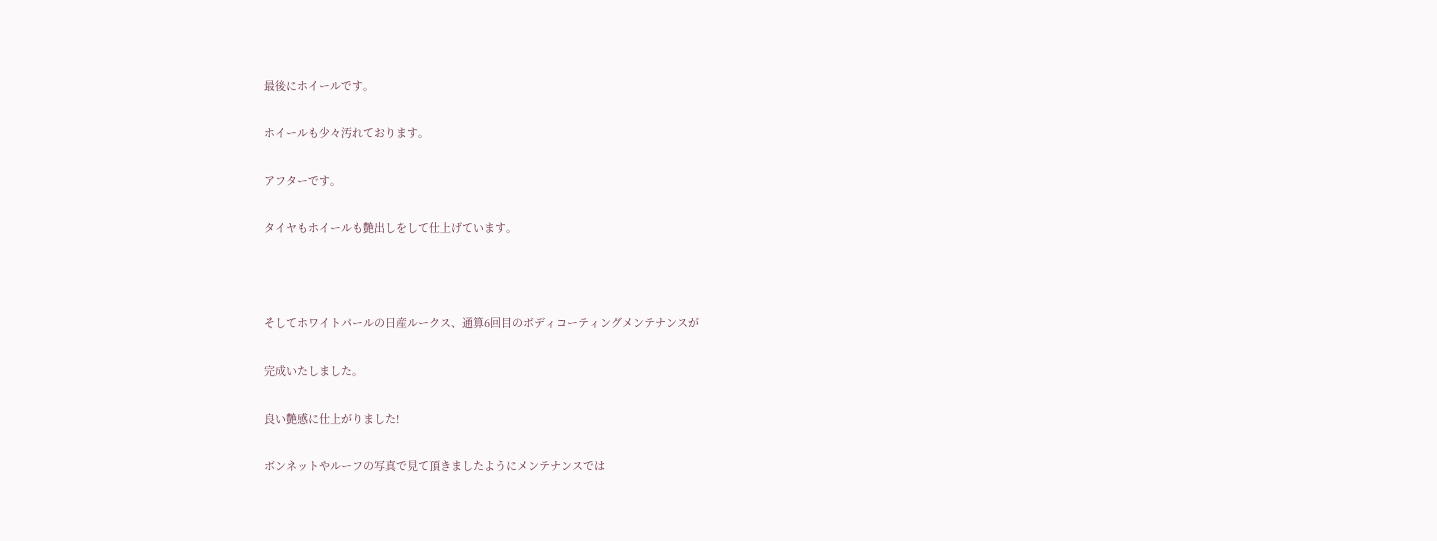最後にホイールです。

ホイールも少々汚れております。

アフターです。

タイヤもホイールも艶出しをして仕上げています。



そしてホワイトパールの日産ルークス、通算6回目のボディコーティングメンテナンスが

完成いたしました。

良い艶感に仕上がりました!

ボンネットやルーフの写真で見て頂きましたようにメンテナンスでは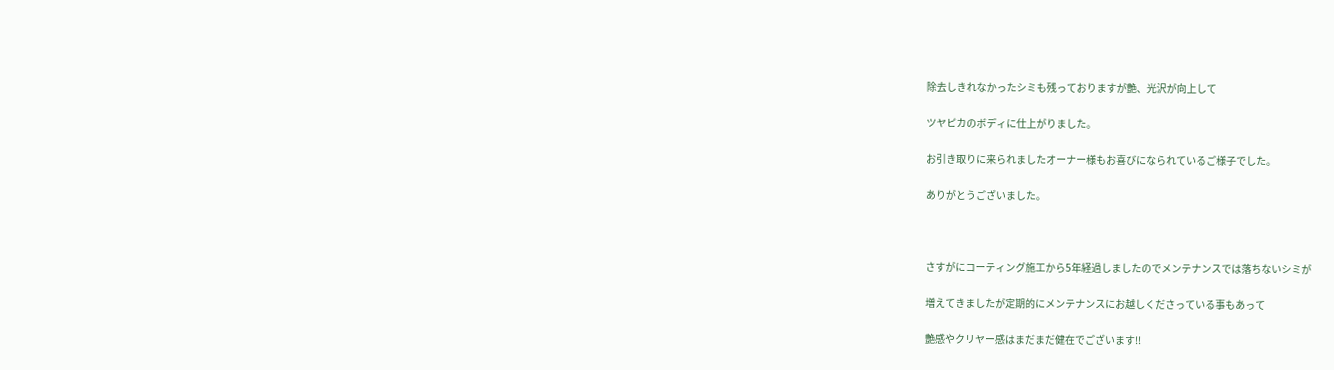除去しきれなかったシミも残っておりますが艶、光沢が向上して

ツヤピカのボディに仕上がりました。

お引き取りに来られましたオーナー様もお喜びになられているご様子でした。

ありがとうございました。



さすがにコーティング施工から5年経過しましたのでメンテナンスでは落ちないシミが

増えてきましたが定期的にメンテナンスにお越しくださっている事もあって

艶感やクリヤー感はまだまだ健在でございます!!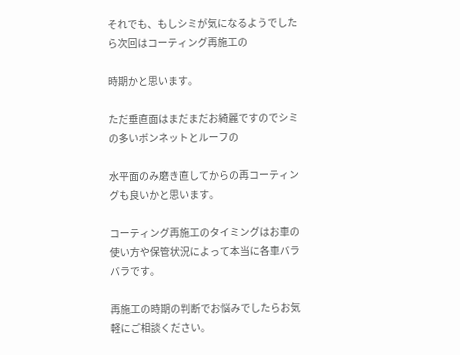それでも、もしシミが気になるようでしたら次回はコーティング再施工の

時期かと思います。

ただ垂直面はまだまだお綺麗ですのでシミの多いボンネットとルーフの

水平面のみ磨き直してからの再コーティングも良いかと思います。

コーティング再施工のタイミングはお車の使い方や保管状況によって本当に各車バラバラです。

再施工の時期の判断でお悩みでしたらお気軽にご相談ください。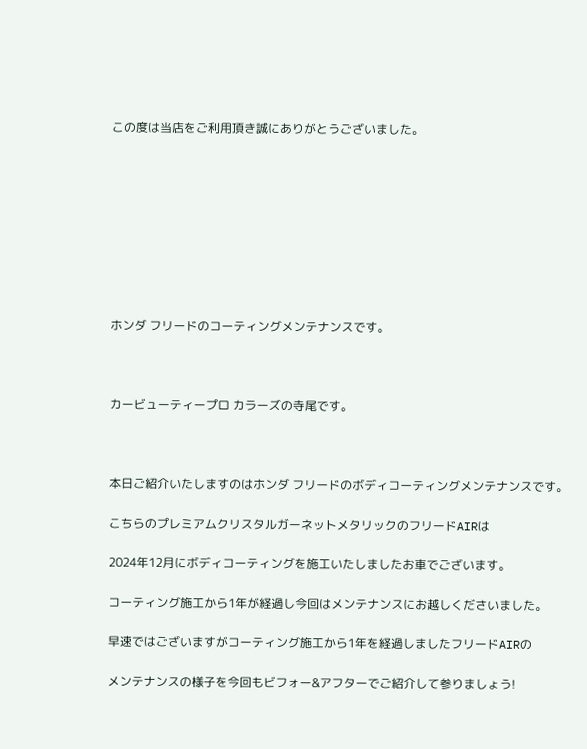この度は当店をご利用頂き誠にありがとうございました。









ホンダ フリードのコーティングメンテナンスです。



カービューティープロ カラーズの寺尾です。



本日ご紹介いたしますのはホンダ フリードのボディコーティングメンテナンスです。

こちらのプレミアムクリスタルガーネットメタリックのフリードAIRは

2024年12月にボディコーティングを施工いたしましたお車でございます。

コーティング施工から1年が経過し今回はメンテナンスにお越しくださいました。

早速ではございますがコーティング施工から1年を経過しましたフリードAIRの

メンテナンスの様子を今回もビフォー&アフターでご紹介して参りましょう!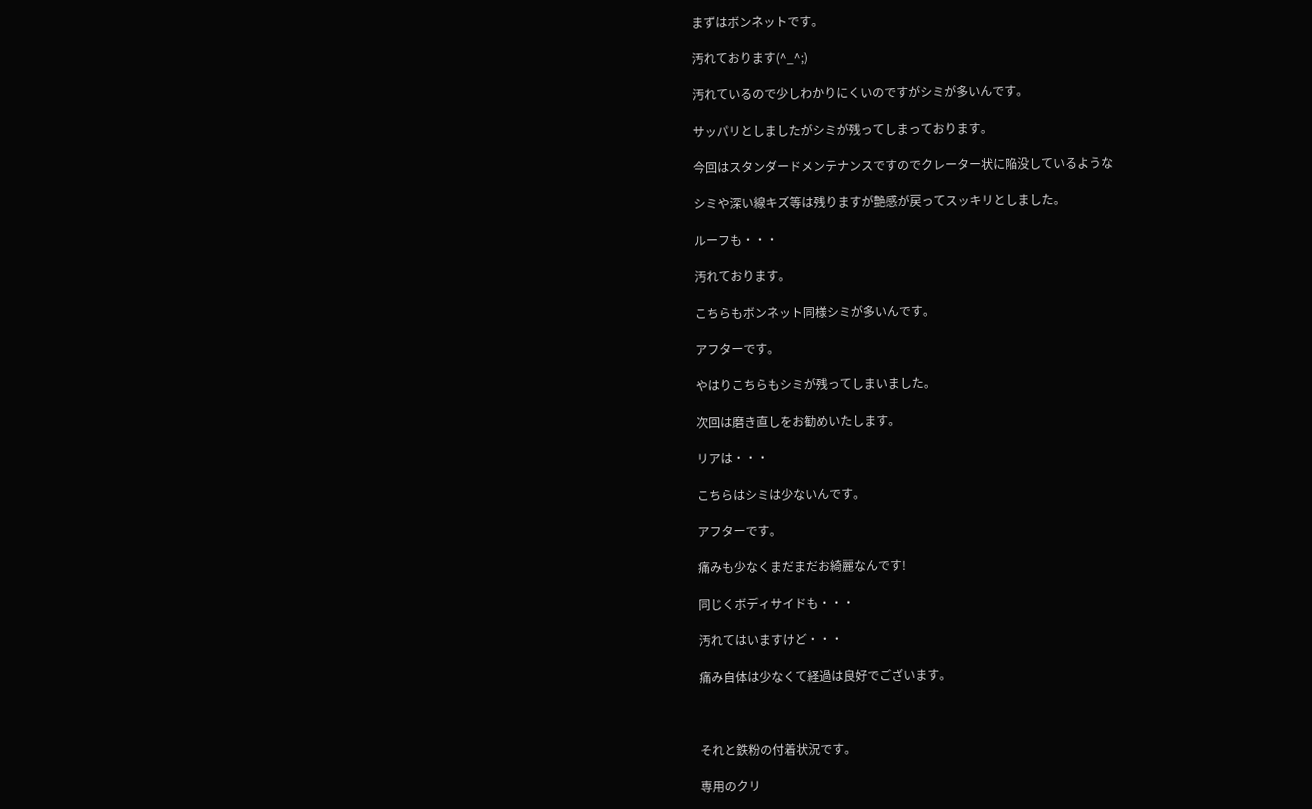まずはボンネットです。

汚れております(^_^;)

汚れているので少しわかりにくいのですがシミが多いんです。

サッパリとしましたがシミが残ってしまっております。

今回はスタンダードメンテナンスですのでクレーター状に陥没しているような

シミや深い線キズ等は残りますが艶感が戻ってスッキリとしました。

ルーフも・・・

汚れております。

こちらもボンネット同様シミが多いんです。

アフターです。

やはりこちらもシミが残ってしまいました。

次回は磨き直しをお勧めいたします。

リアは・・・

こちらはシミは少ないんです。

アフターです。

痛みも少なくまだまだお綺麗なんです!

同じくボディサイドも・・・

汚れてはいますけど・・・

痛み自体は少なくて経過は良好でございます。



それと鉄粉の付着状況です。

専用のクリ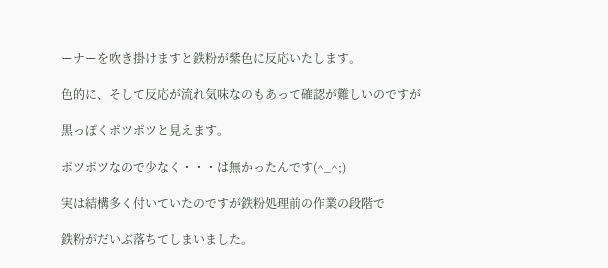ーナーを吹き掛けますと鉄粉が紫色に反応いたします。

色的に、そして反応が流れ気味なのもあって確認が難しいのですが

黒っぽくポツポツと見えます。

ポツポツなので少なく・・・は無かったんです(^_^;)

実は結構多く付いていたのですが鉄粉処理前の作業の段階で

鉄粉がだいぶ落ちてしまいました。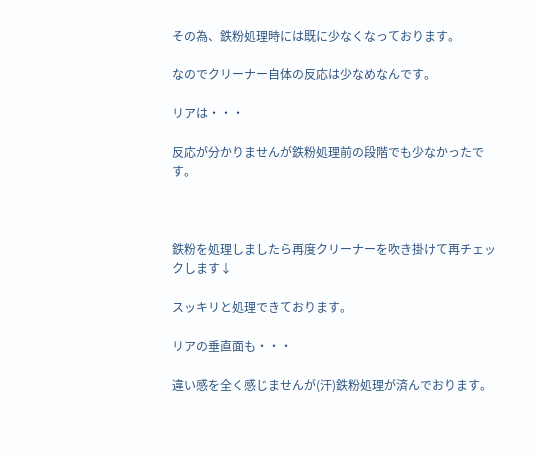その為、鉄粉処理時には既に少なくなっております。

なのでクリーナー自体の反応は少なめなんです。

リアは・・・

反応が分かりませんが鉄粉処理前の段階でも少なかったです。



鉄粉を処理しましたら再度クリーナーを吹き掛けて再チェックします↓

スッキリと処理できております。

リアの垂直面も・・・

違い感を全く感じませんが(汗)鉄粉処理が済んでおります。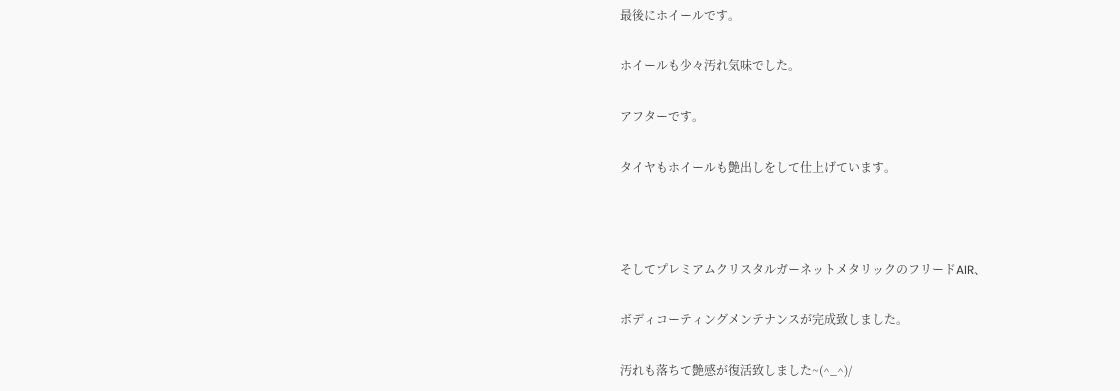最後にホイールです。

ホイールも少々汚れ気味でした。

アフターです。

タイヤもホイールも艶出しをして仕上げています。



そしてプレミアムクリスタルガーネットメタリックのフリードAIR、

ボディコーティングメンテナンスが完成致しました。

汚れも落ちて艶感が復活致しました~(^_^)/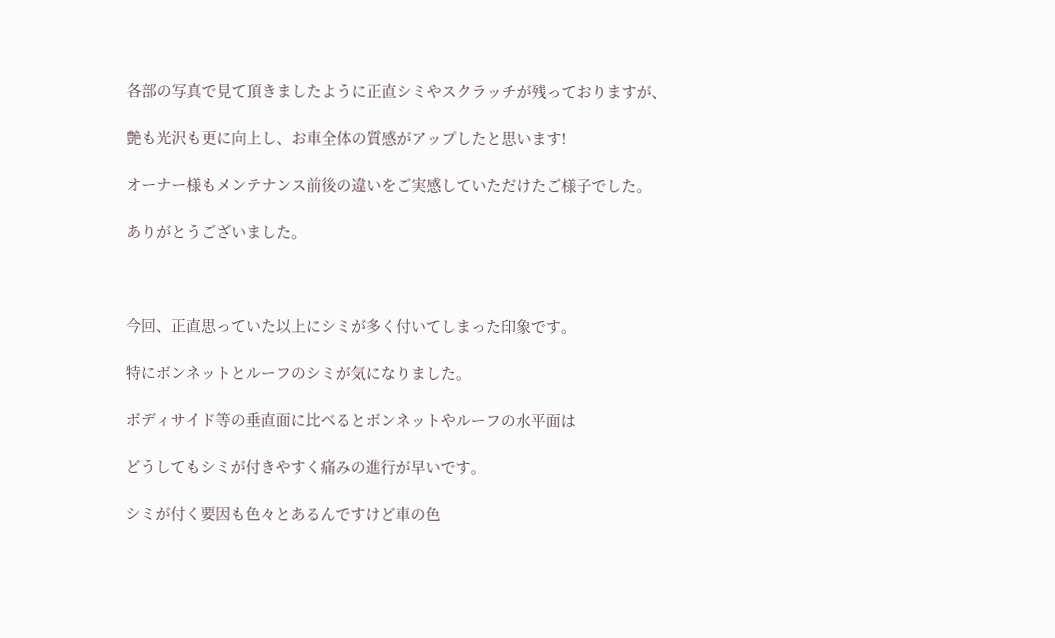各部の写真で見て頂きましたように正直シミやスクラッチが残っておりますが、

艶も光沢も更に向上し、お車全体の質感がアップしたと思います!

オーナー様もメンテナンス前後の違いをご実感していただけたご様子でした。

ありがとうございました。



今回、正直思っていた以上にシミが多く付いてしまった印象です。

特にボンネットとルーフのシミが気になりました。

ボディサイド等の垂直面に比べるとボンネットやルーフの水平面は

どうしてもシミが付きやすく痛みの進行が早いです。

シミが付く要因も色々とあるんですけど車の色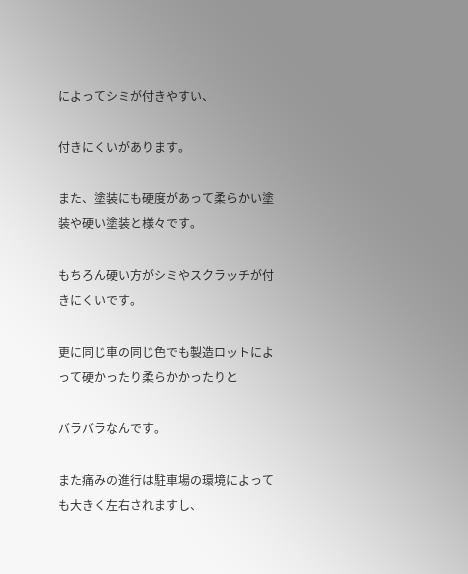によってシミが付きやすい、

付きにくいがあります。

また、塗装にも硬度があって柔らかい塗装や硬い塗装と様々です。

もちろん硬い方がシミやスクラッチが付きにくいです。

更に同じ車の同じ色でも製造ロットによって硬かったり柔らかかったりと

バラバラなんです。

また痛みの進行は駐車場の環境によっても大きく左右されますし、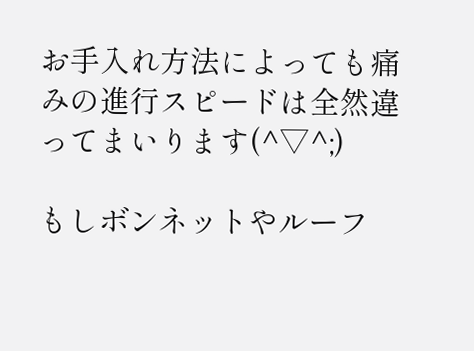お手入れ方法によっても痛みの進行スピードは全然違ってまいります(^▽^;)

もしボンネットやルーフ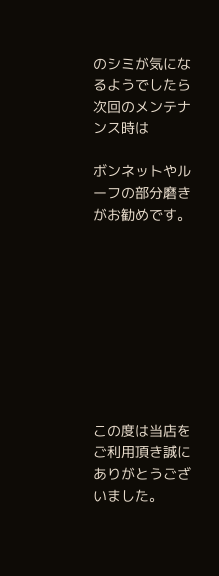のシミが気になるようでしたら次回のメンテナンス時は

ボンネットやルーフの部分磨きがお勧めです。









この度は当店をご利用頂き誠にありがとうございました。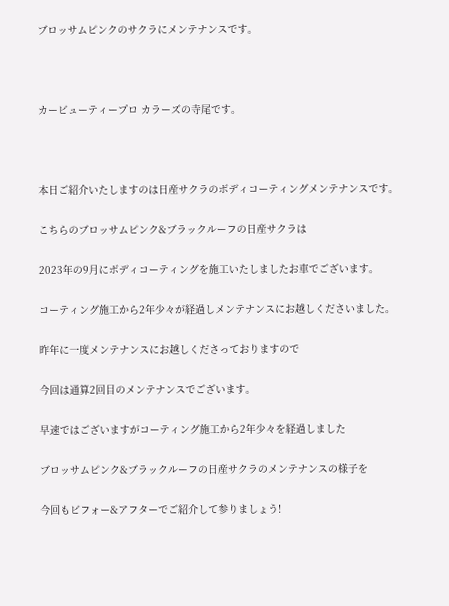ブロッサムピンクのサクラにメンテナンスです。



カービューティープロ カラーズの寺尾です。



本日ご紹介いたしますのは日産サクラのボディコーティングメンテナンスです。

こちらのブロッサムピンク&ブラックルーフの日産サクラは

2023年の9月にボディコーティングを施工いたしましたお車でございます。

コーティング施工から2年少々が経過しメンテナンスにお越しくださいました。

昨年に一度メンテナンスにお越しくださっておりますので

今回は通算2回目のメンテナンスでございます。

早速ではございますがコーティング施工から2年少々を経過しました

ブロッサムピンク&ブラックルーフの日産サクラのメンテナンスの様子を

今回もビフォー&アフターでご紹介して参りましょう!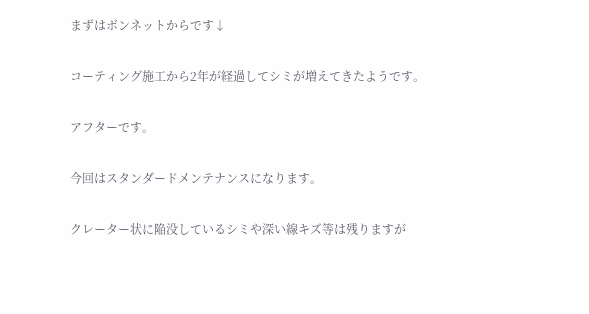まずはボンネットからです↓

コーティング施工から2年が経過してシミが増えてきたようです。

アフターです。

今回はスタンダードメンテナンスになります。

クレーター状に陥没しているシミや深い線キズ等は残りますが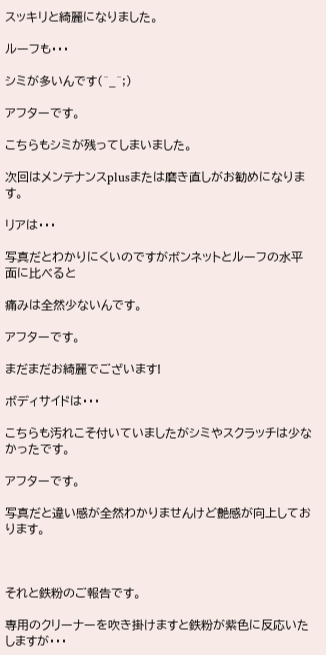スッキリと綺麗になりました。

ルーフも・・・

シミが多いんです(^_^;)

アフターです。

こちらもシミが残ってしまいました。

次回はメンテナンスplusまたは磨き直しがお勧めになります。

リアは・・・

写真だとわかりにくいのですがボンネットとルーフの水平面に比べると

痛みは全然少ないんです。

アフターです。

まだまだお綺麗でございます!

ボディサイドは・・・

こちらも汚れこそ付いていましたがシミやスクラッチは少なかったです。

アフターです。

写真だと違い感が全然わかりませんけど艶感が向上しております。



それと鉄粉のご報告です。

専用のクリーナーを吹き掛けますと鉄粉が紫色に反応いたしますが・・・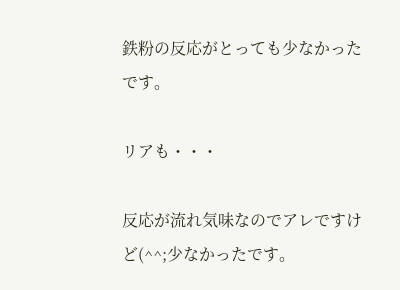鉄粉の反応がとっても少なかったです。

リアも・・・

反応が流れ気味なのでアレですけど(^^;少なかったです。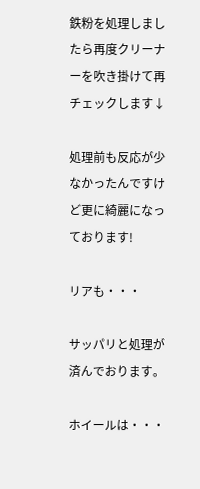鉄粉を処理しましたら再度クリーナーを吹き掛けて再チェックします↓

処理前も反応が少なかったんですけど更に綺麗になっております!

リアも・・・

サッパリと処理が済んでおります。

ホイールは・・・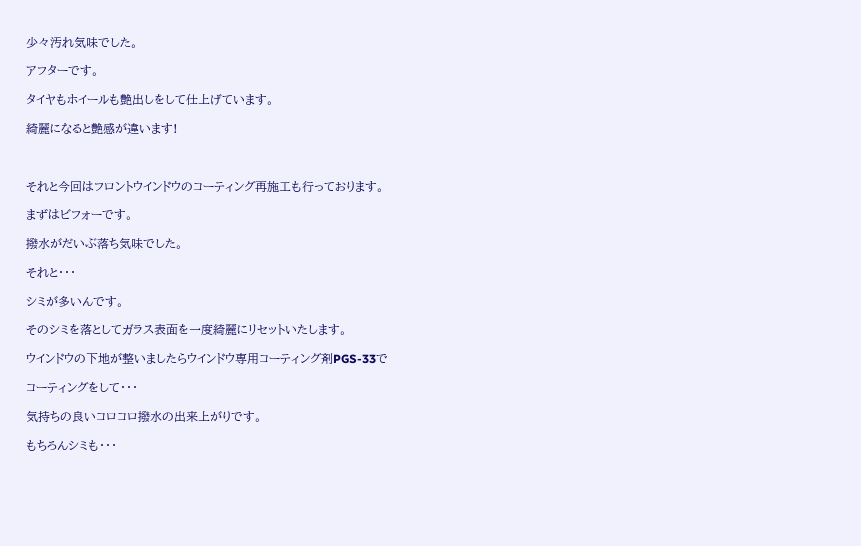少々汚れ気味でした。

アフターです。

タイヤもホイールも艶出しをして仕上げています。

綺麗になると艶感が違います!



それと今回はフロントウインドウのコーティング再施工も行っております。

まずはビフォーです。

撥水がだいぶ落ち気味でした。

それと・・・

シミが多いんです。

そのシミを落としてガラス表面を一度綺麗にリセットいたします。

ウインドウの下地が整いましたらウインドウ専用コーティング剤PGS-33で

コーティングをして・・・

気持ちの良いコロコロ撥水の出来上がりです。

もちろんシミも・・・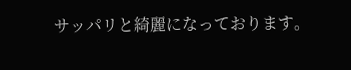サッパリと綺麗になっております。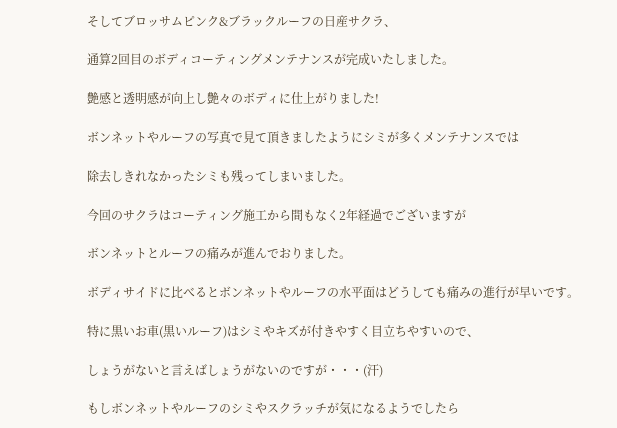そしてブロッサムピンク&ブラックルーフの日産サクラ、

通算2回目のボディコーティングメンテナンスが完成いたしました。

艶感と透明感が向上し艶々のボディに仕上がりました!

ボンネットやルーフの写真で見て頂きましたようにシミが多くメンテナンスでは

除去しきれなかったシミも残ってしまいました。

今回のサクラはコーティング施工から間もなく2年経過でございますが

ボンネットとルーフの痛みが進んでおりました。

ボディサイドに比べるとボンネットやルーフの水平面はどうしても痛みの進行が早いです。

特に黒いお車(黒いルーフ)はシミやキズが付きやすく目立ちやすいので、

しょうがないと言えばしょうがないのですが・・・(汗)

もしボンネットやルーフのシミやスクラッチが気になるようでしたら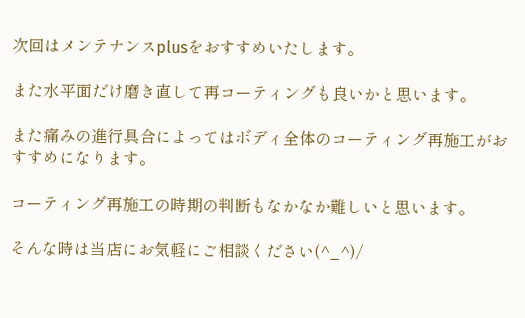次回はメンテナンスplusをおすすめいたします。

また水平面だけ磨き直して再コーティングも良いかと思います。

また痛みの進行具合によってはボディ全体のコーティング再施工がおすすめになります。

コーティング再施工の時期の判断もなかなか難しいと思います。

そんな時は当店にお気軽にご相談ください(^_^)/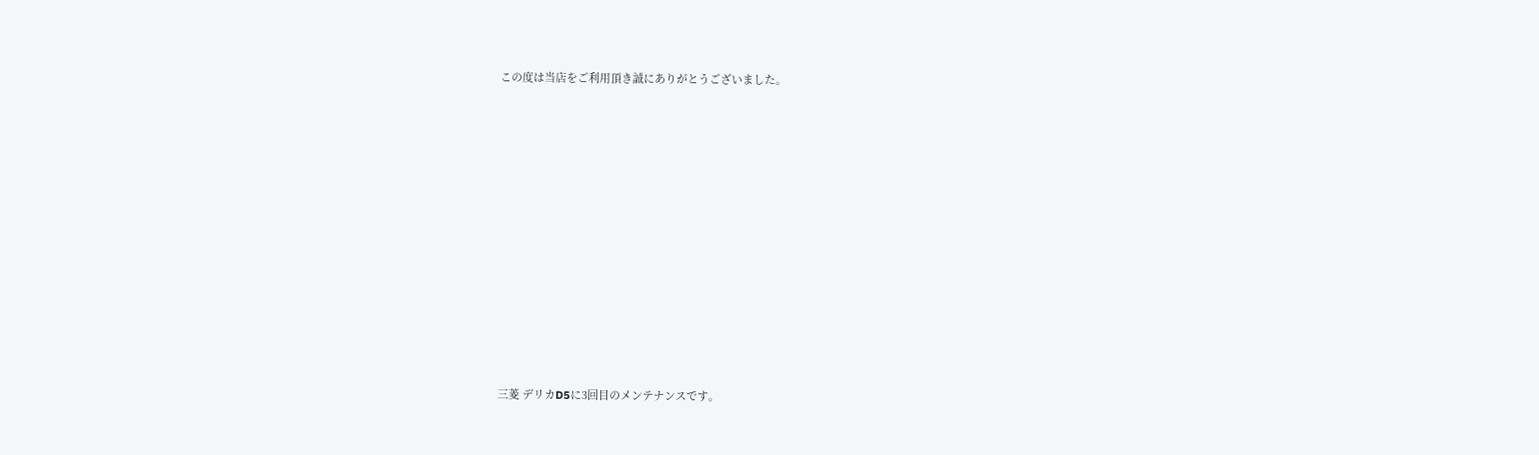この度は当店をご利用頂き誠にありがとうございました。













三菱 デリカD5に3回目のメンテナンスです。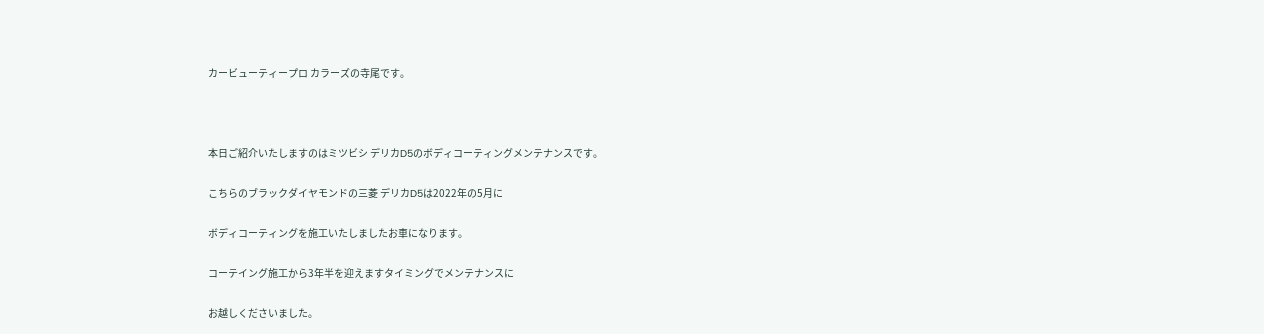カービューティープロ カラーズの寺尾です。



本日ご紹介いたしますのはミツビシ デリカD5のボディコーティングメンテナンスです。

こちらのブラックダイヤモンドの三菱 デリカD5は2022年の5月に

ボディコーティングを施工いたしましたお車になります。

コーテイング施工から3年半を迎えますタイミングでメンテナンスに

お越しくださいました。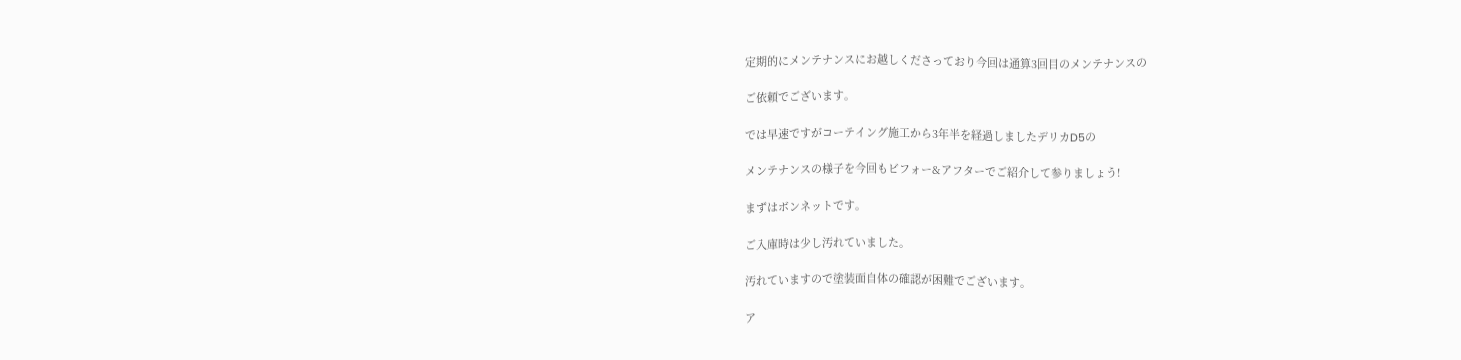定期的にメンテナンスにお越しくださっており今回は通算3回目のメンテナンスの

ご依頼でございます。

では早速ですがコーテイング施工から3年半を経過しましたデリカD5の

メンテナンスの様子を今回もビフォー&アフターでご紹介して参りましょう!

まずはボンネットです。

ご入庫時は少し汚れていました。

汚れていますので塗装面自体の確認が困難でございます。

ア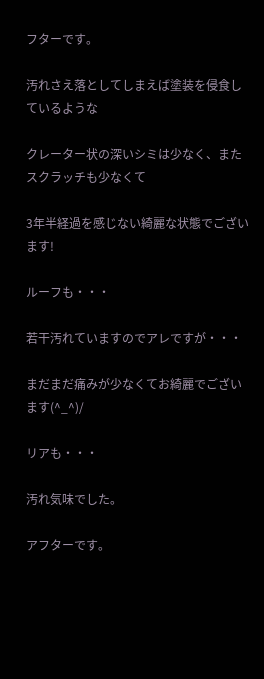フターです。

汚れさえ落としてしまえば塗装を侵食しているような

クレーター状の深いシミは少なく、またスクラッチも少なくて

3年半経過を感じない綺麗な状態でございます!

ルーフも・・・

若干汚れていますのでアレですが・・・

まだまだ痛みが少なくてお綺麗でございます(^_^)/

リアも・・・

汚れ気味でした。

アフターです。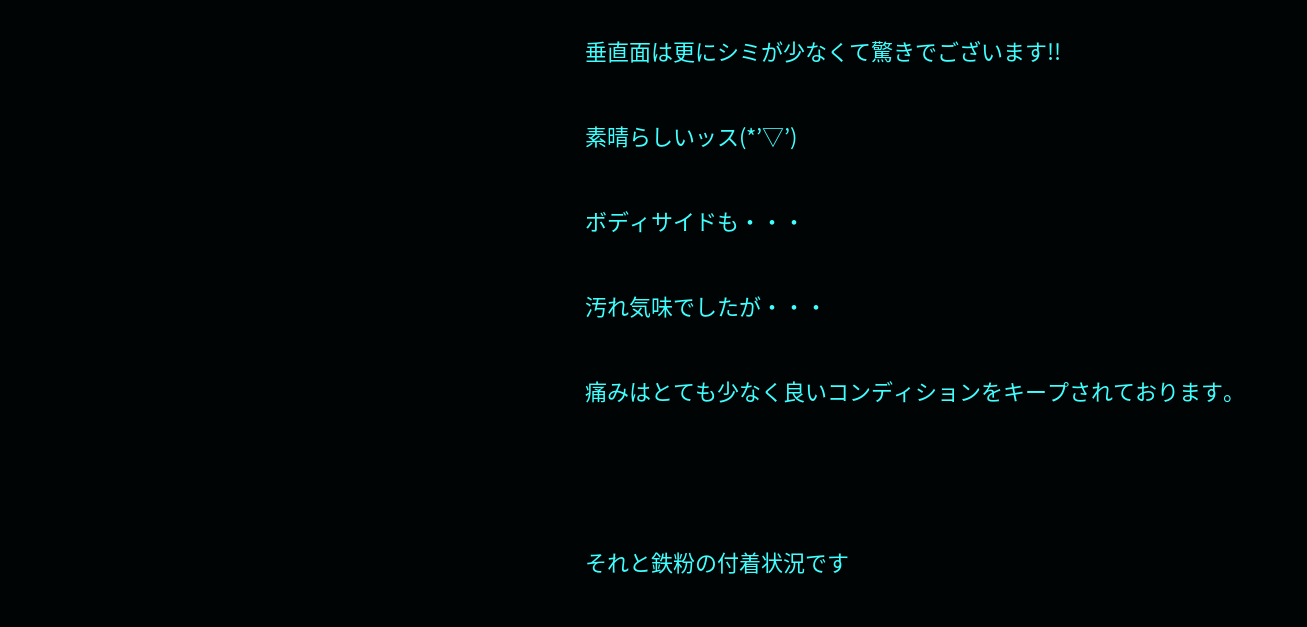垂直面は更にシミが少なくて驚きでございます!!

素晴らしいッス(*’▽’)

ボディサイドも・・・

汚れ気味でしたが・・・

痛みはとても少なく良いコンディションをキープされております。



それと鉄粉の付着状況です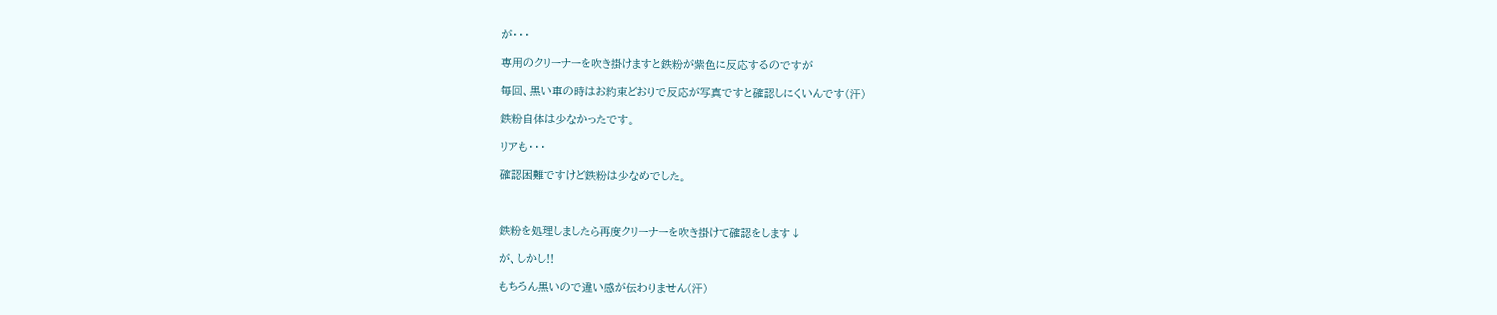が・・・

専用のクリーナーを吹き掛けますと鉄粉が紫色に反応するのですが

毎回、黒い車の時はお約束どおりで反応が写真ですと確認しにくいんです(汗)

鉄粉自体は少なかったです。

リアも・・・

確認困難ですけど鉄粉は少なめでした。



鉄粉を処理しましたら再度クリーナーを吹き掛けて確認をします↓

が、しかし!!

もちろん黒いので違い感が伝わりません(汗)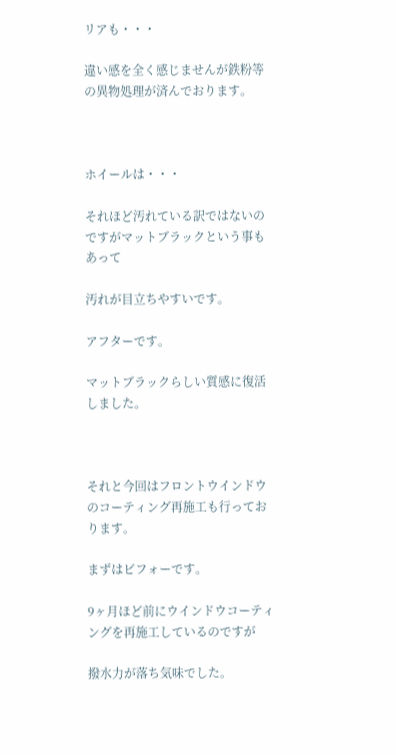リアも・・・

違い感を全く感じませんが鉄粉等の異物処理が済んでおります。



ホイールは・・・

それほど汚れている訳ではないのですがマットブラックという事もあって

汚れが目立ちやすいです。

アフターです。

マットブラックらしい質感に復活しました。



それと今回はフロントウインドウのコーティング再施工も行っております。

まずはビフォーです。

9ヶ月ほど前にウインドウコーティングを再施工しているのですが

撥水力が落ち気味でした。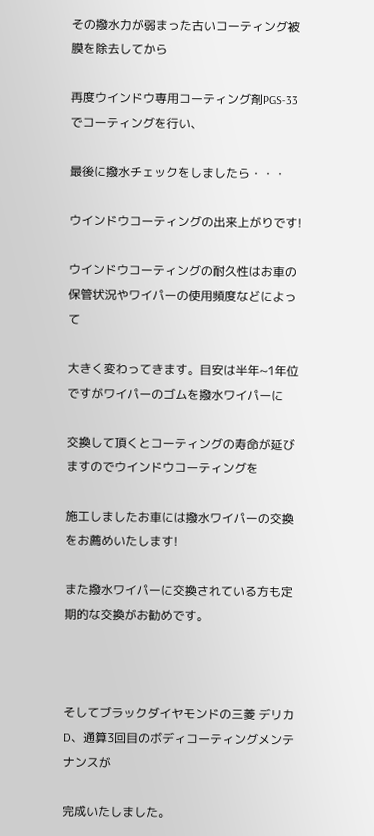その撥水力が弱まった古いコーティング被膜を除去してから

再度ウインドウ専用コーティング剤PGS-33でコーティングを行い、

最後に撥水チェックをしましたら・・・

ウインドウコーティングの出来上がりです!

ウインドウコーティングの耐久性はお車の保管状況やワイパーの使用頻度などによって

大きく変わってきます。目安は半年~1年位ですがワイパーのゴムを撥水ワイパーに

交換して頂くとコーティングの寿命が延びますのでウインドウコーティングを

施工しましたお車には撥水ワイパーの交換をお薦めいたします!

また撥水ワイパーに交換されている方も定期的な交換がお勧めです。



そしてブラックダイヤモンドの三菱 デリカD、通算3回目のボディコーティングメンテナンスが

完成いたしました。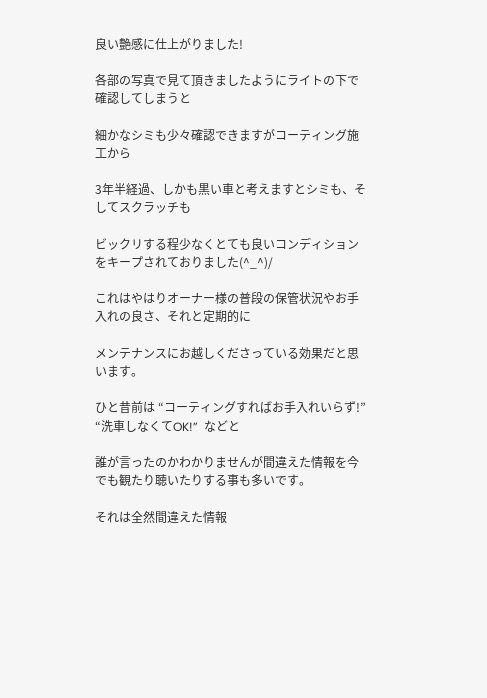良い艶感に仕上がりました!

各部の写真で見て頂きましたようにライトの下で確認してしまうと

細かなシミも少々確認できますがコーティング施工から

3年半経過、しかも黒い車と考えますとシミも、そしてスクラッチも

ビックリする程少なくとても良いコンディションをキープされておりました(^_^)/

これはやはりオーナー様の普段の保管状況やお手入れの良さ、それと定期的に

メンテナンスにお越しくださっている効果だと思います。

ひと昔前は “コーティングすればお手入れいらず!” “洗車しなくてOK!”  などと

誰が言ったのかわかりませんが間違えた情報を今でも観たり聴いたりする事も多いです。

それは全然間違えた情報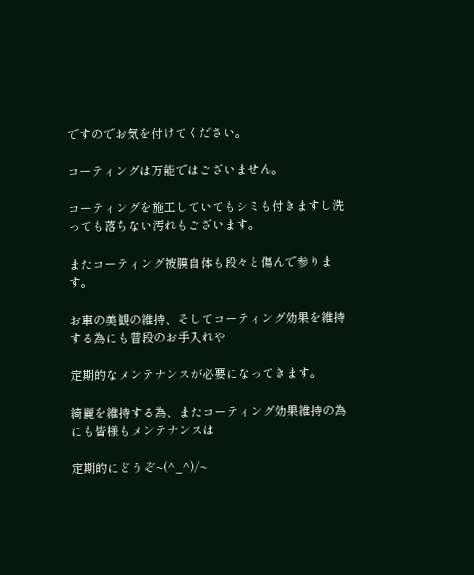ですのでお気を付けてください。

コーティングは万能ではございません。

コーティングを施工していてもシミも付きますし洗っても落ちない汚れもございます。

またコーティング被膜自体も段々と傷んで参ります。

お車の美観の維持、そしてコーティング効果を維持する為にも普段のお手入れや

定期的なメンテナンスが必要になってきます。

綺麗を維持する為、またコーティング効果維持の為にも皆様もメンテナンスは

定期的にどうぞ~(^_^)/~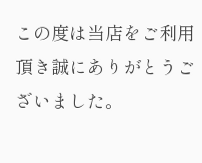この度は当店をご利用頂き誠にありがとうございました。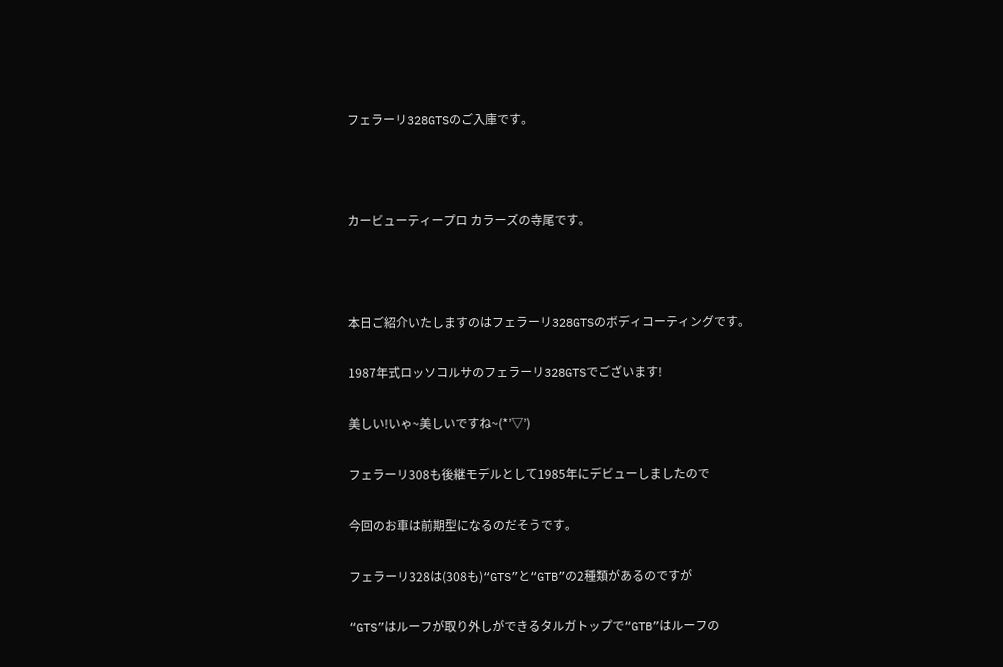フェラーリ328GTSのご入庫です。



カービューティープロ カラーズの寺尾です。



本日ご紹介いたしますのはフェラーリ328GTSのボディコーティングです。

1987年式ロッソコルサのフェラーリ328GTSでございます!

美しい!いゃ~美しいですね~(*’▽’)

フェラーリ308も後継モデルとして1985年にデビューしましたので

今回のお車は前期型になるのだそうです。

フェラーリ328は(308も)“GTS”と“GTB”の2種類があるのですが

“GTS”はルーフが取り外しができるタルガトップで“GTB”はルーフの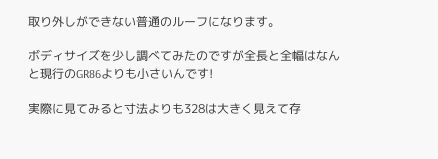取り外しができない普通のルーフになります。

ボディサイズを少し調べてみたのですが全長と全幅はなんと現行のGR86よりも小さいんです!

実際に見てみると寸法よりも328は大きく見えて存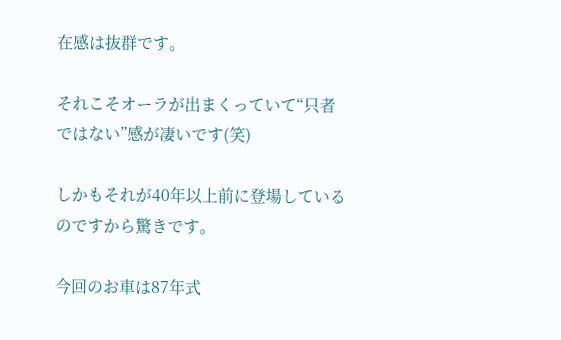在感は抜群です。

それこそオーラが出まくっていて“只者ではない”感が凄いです(笑)

しかもそれが40年以上前に登場しているのですから驚きです。

今回のお車は87年式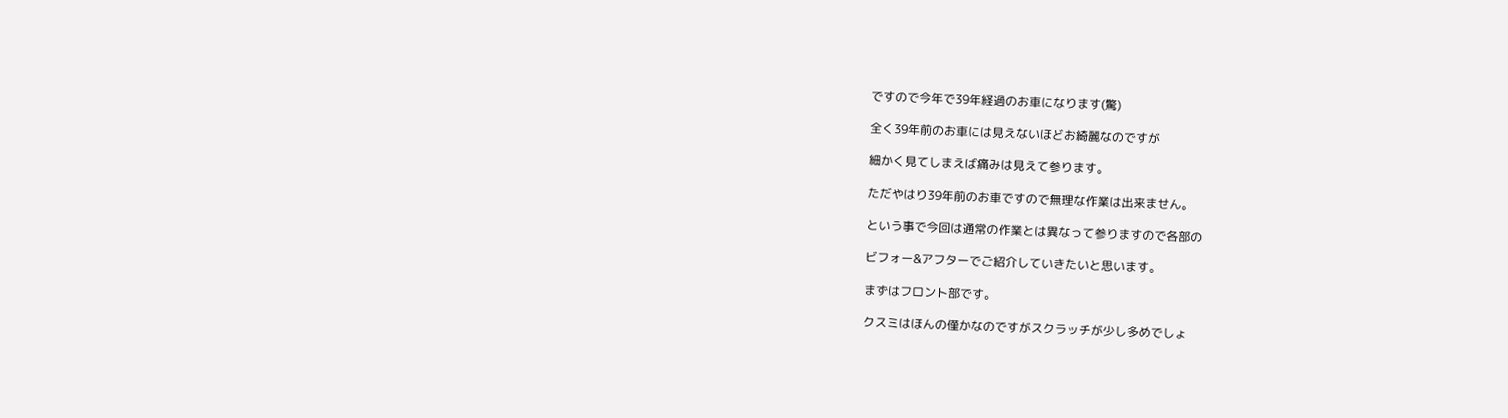ですので今年で39年経過のお車になります(驚)

全く39年前のお車には見えないほどお綺麗なのですが

細かく見てしまえば痛みは見えて参ります。

ただやはり39年前のお車ですので無理な作業は出来ません。

という事で今回は通常の作業とは異なって参りますので各部の

ビフォー&アフターでご紹介していきたいと思います。

まずはフロント部です。

クスミはほんの僅かなのですがスクラッチが少し多めでしょ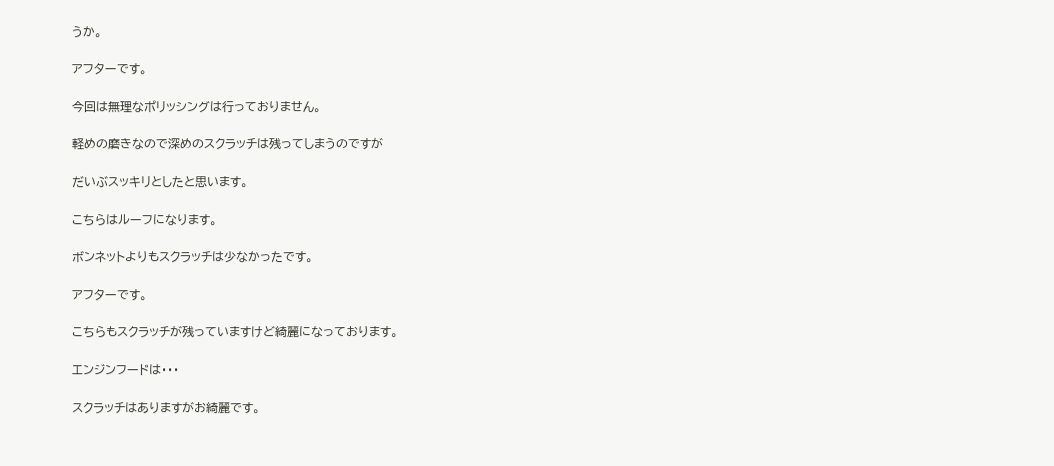うか。

アフターです。

今回は無理なポリッシングは行っておりません。

軽めの磨きなので深めのスクラッチは残ってしまうのですが

だいぶスッキリとしたと思います。

こちらはルーフになります。

ボンネットよりもスクラッチは少なかったです。

アフターです。

こちらもスクラッチが残っていますけど綺麗になっております。

エンジンフードは・・・

スクラッチはありますがお綺麗です。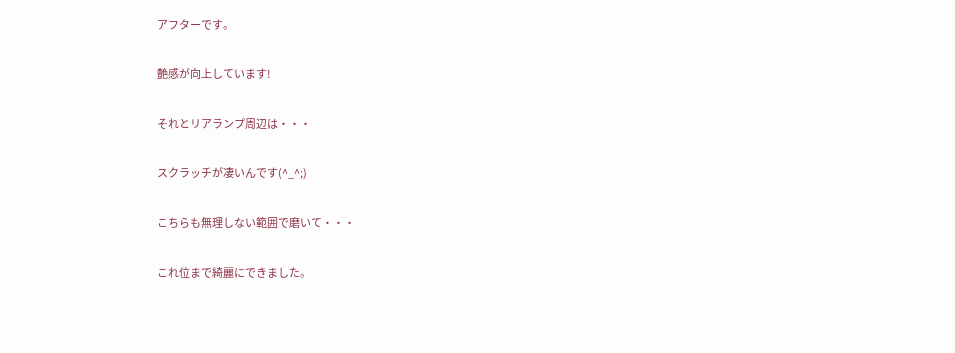アフターです。

艶感が向上しています!

それとリアランプ周辺は・・・

スクラッチが凄いんです(^_^;)

こちらも無理しない範囲で磨いて・・・

これ位まで綺麗にできました。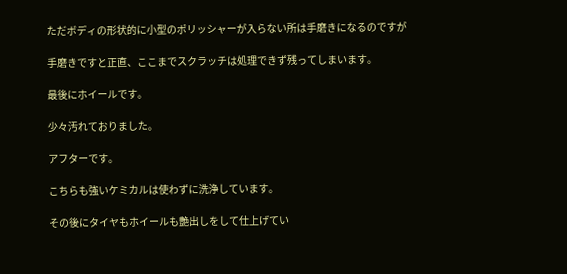ただボディの形状的に小型のポリッシャーが入らない所は手磨きになるのですが

手磨きですと正直、ここまでスクラッチは処理できず残ってしまいます。

最後にホイールです。

少々汚れておりました。

アフターです。

こちらも強いケミカルは使わずに洗浄しています。

その後にタイヤもホイールも艶出しをして仕上げてい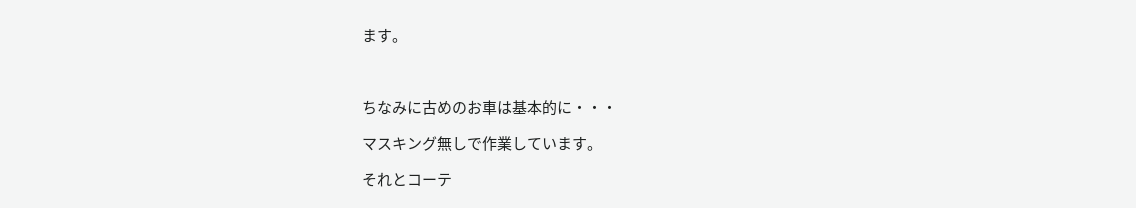ます。



ちなみに古めのお車は基本的に・・・

マスキング無しで作業しています。

それとコーテ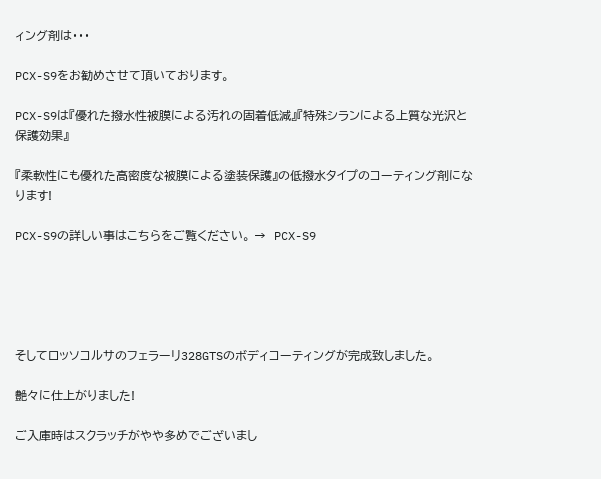ィング剤は・・・

PCX-S9をお勧めさせて頂いております。

PCX-S9は『優れた撥水性被膜による汚れの固着低減』『特殊シランによる上質な光沢と保護効果』

『柔軟性にも優れた高密度な被膜による塗装保護』の低撥水タイプのコーティング剤になります!

PCX-S9の詳しい事はこちらをご覧ください。 →  PCX-S9





そしてロッソコルサのフェラーリ328GTSのボディコーティングが完成致しました。

艶々に仕上がりました!

ご入庫時はスクラッチがやや多めでございまし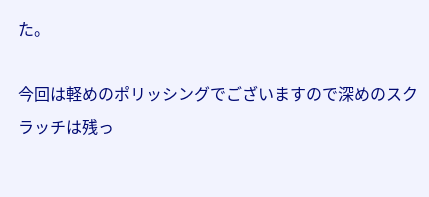た。

今回は軽めのポリッシングでございますので深めのスクラッチは残っ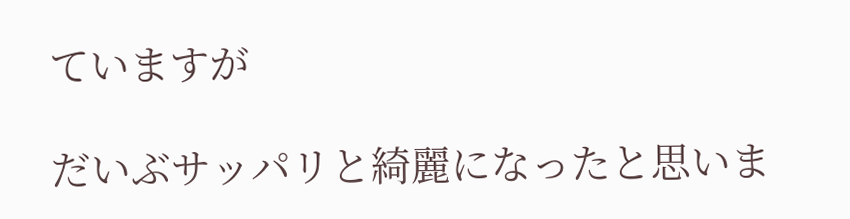ていますが

だいぶサッパリと綺麗になったと思いま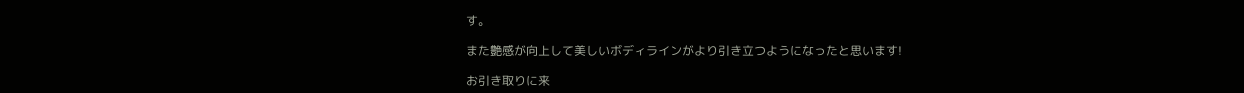す。

また艶感が向上して美しいボディラインがより引き立つようになったと思います!

お引き取りに来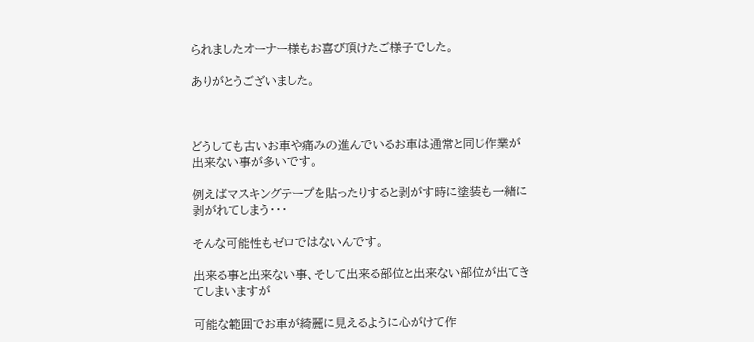られましたオーナー様もお喜び頂けたご様子でした。

ありがとうございました。



どうしても古いお車や痛みの進んでいるお車は通常と同じ作業が出来ない事が多いです。

例えばマスキングテープを貼ったりすると剥がす時に塗装も一緒に剥がれてしまう・・・

そんな可能性もゼロではないんです。

出来る事と出来ない事、そして出来る部位と出来ない部位が出てきてしまいますが

可能な範囲でお車が綺麗に見えるように心がけて作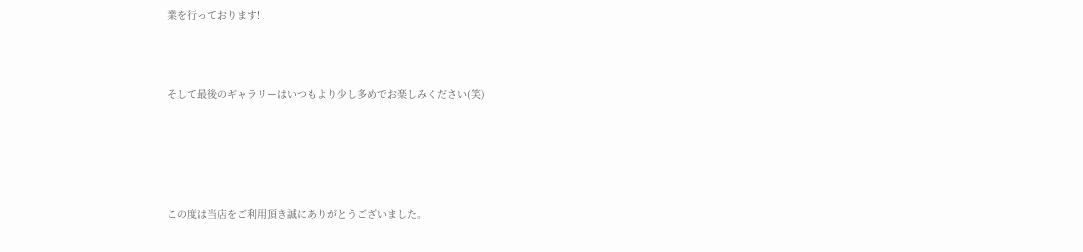業を行っております!



そして最後のギャラリーはいつもより少し多めでお楽しみください(笑)





この度は当店をご利用頂き誠にありがとうございました。